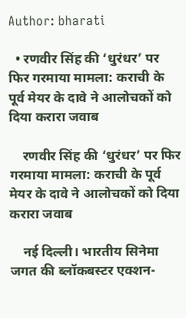Author: bharati

  • रणवीर सिंह की ‘धुरंधर’ पर फिर गरमाया मामला: कराची के पूर्व मेयर के दावे ने आलोचकों को दिया करारा जवाब

    रणवीर सिंह की ‘धुरंधर’ पर फिर गरमाया मामला: कराची के पूर्व मेयर के दावे ने आलोचकों को दिया करारा जवाब

    नई दिल्ली। भारतीय सिनेमा जगत की ब्लॉकबस्टर एक्शन-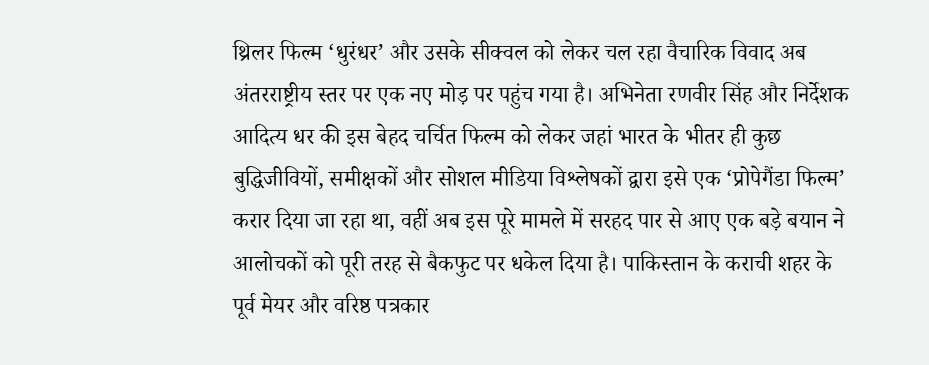थ्रिलर फिल्म ‘धुरंधर’ और उसके सीक्वल को लेकर चल रहा वैचारिक विवाद अब अंतरराष्ट्रीय स्तर पर एक नए मोड़ पर पहुंच गया है। अभिनेता रणवीर सिंह और निर्देशक आदित्य धर की इस बेहद चर्चित फिल्म को लेकर जहां भारत के भीतर ही कुछ बुद्धिजीवियों, समीक्षकों और सोशल मीडिया विश्लेषकों द्वारा इसे एक ‘प्रोपेगैंडा फिल्म’ करार दिया जा रहा था, वहीं अब इस पूरे मामले में सरहद पार से आए एक बड़े बयान ने आलोचकों को पूरी तरह से बैकफुट पर धकेल दिया है। पाकिस्तान के कराची शहर के पूर्व मेयर और वरिष्ठ पत्रकार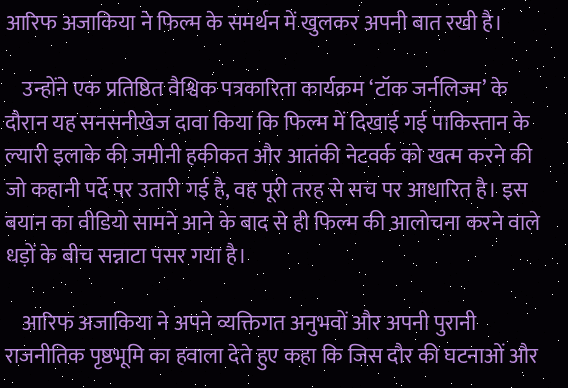आरिफ अजाकिया ने फिल्म के समर्थन में खुलकर अपनी बात रखी है।

    उन्होंने एक प्रतिष्ठित वैश्विक पत्रकारिता कार्यक्रम ‘टॉक जर्नलिज्म’ के दौरान यह सनसनीखेज दावा किया कि फिल्म में दिखाई गई पाकिस्तान के ल्यारी इलाके की जमीनी हकीकत और आतंकी नेटवर्क को खत्म करने की जो कहानी पर्दे पर उतारी गई है, वह पूरी तरह से सच पर आधारित है। इस बयान का वीडियो सामने आने के बाद से ही फिल्म की आलोचना करने वाले धड़ों के बीच सन्नाटा पसर गया है।

    आरिफ अजाकिया ने अपने व्यक्तिगत अनुभवों और अपनी पुरानी राजनीतिक पृष्ठभूमि का हवाला देते हुए कहा कि जिस दौर की घटनाओं और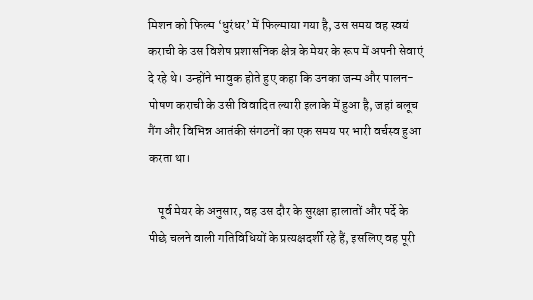मिशन को फिल्म ‘धुरंधर’ में फिल्माया गया है, उस समय वह स्वयं कराची के उस विशेष प्रशासनिक क्षेत्र के मेयर के रूप में अपनी सेवाएं दे रहे थे। उन्होंने भावुक होते हुए कहा कि उनका जन्म और पालन-पोषण कराची के उसी विवादित ल्यारी इलाके में हुआ है, जहां बलूच गैंग और विभिन्न आतंकी संगठनों का एक समय पर भारी वर्चस्व हुआ करता था।

    पूर्व मेयर के अनुसार, वह उस दौर के सुरक्षा हालातों और पर्दे के पीछे चलने वाली गतिविधियों के प्रत्यक्षदर्शी रहे हैं, इसलिए वह पूरी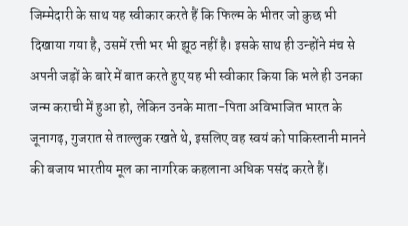जिम्मेदारी के साथ यह स्वीकार करते हैं कि फिल्म के भीतर जो कुछ भी दिखाया गया है, उसमें रत्ती भर भी झूठ नहीं है। इसके साथ ही उन्होंने मंच से अपनी जड़ों के बारे में बात करते हुए यह भी स्वीकार किया कि भले ही उनका जन्म कराची में हुआ हो, लेकिन उनके माता-पिता अविभाजित भारत के जूनागढ़, गुजरात से ताल्लुक रखते थे, इसलिए वह स्वयं को पाकिस्तानी मानने की बजाय भारतीय मूल का नागरिक कहलाना अधिक पसंद करते हैं।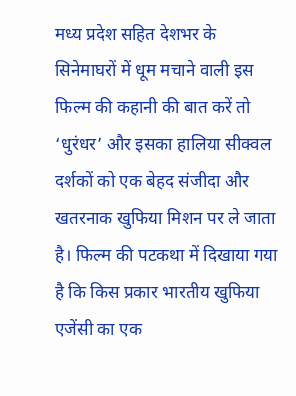मध्य प्रदेश सहित देशभर के सिनेमाघरों में धूम मचाने वाली इस फिल्म की कहानी की बात करें तो ‘धुरंधर’ और इसका हालिया सीक्वल दर्शकों को एक बेहद संजीदा और खतरनाक खुफिया मिशन पर ले जाता है। फिल्म की पटकथा में दिखाया गया है कि किस प्रकार भारतीय खुफिया एजेंसी का एक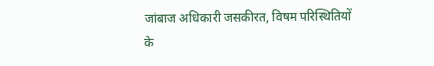जांबाज अधिकारी जसकीरत, विषम परिस्थितियों के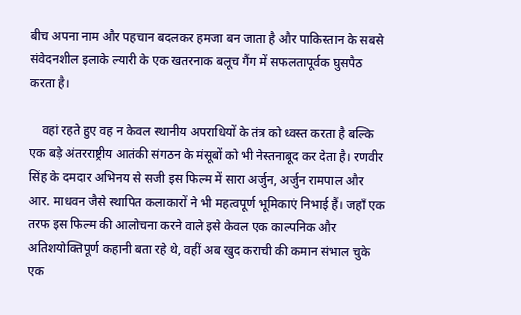बीच अपना नाम और पहचान बदलकर हमजा बन जाता है और पाकिस्तान के सबसे संवेदनशील इलाके ल्यारी के एक खतरनाक बलूच गैंग में सफलतापूर्वक घुसपैठ करता है।

    वहां रहते हुए वह न केवल स्थानीय अपराधियों के तंत्र को ध्वस्त करता है बल्कि एक बड़े अंतरराष्ट्रीय आतंकी संगठन के मंसूबों को भी नेस्तनाबूद कर देता है। रणवीर सिंह के दमदार अभिनय से सजी इस फिल्म में सारा अर्जुन, अर्जुन रामपाल और आर. माधवन जैसे स्थापित कलाकारों ने भी महत्वपूर्ण भूमिकाएं निभाई हैं। जहाँ एक तरफ इस फिल्म की आलोचना करने वाले इसे केवल एक काल्पनिक और अतिशयोक्तिपूर्ण कहानी बता रहे थे, वहीं अब खुद कराची की कमान संभाल चुके एक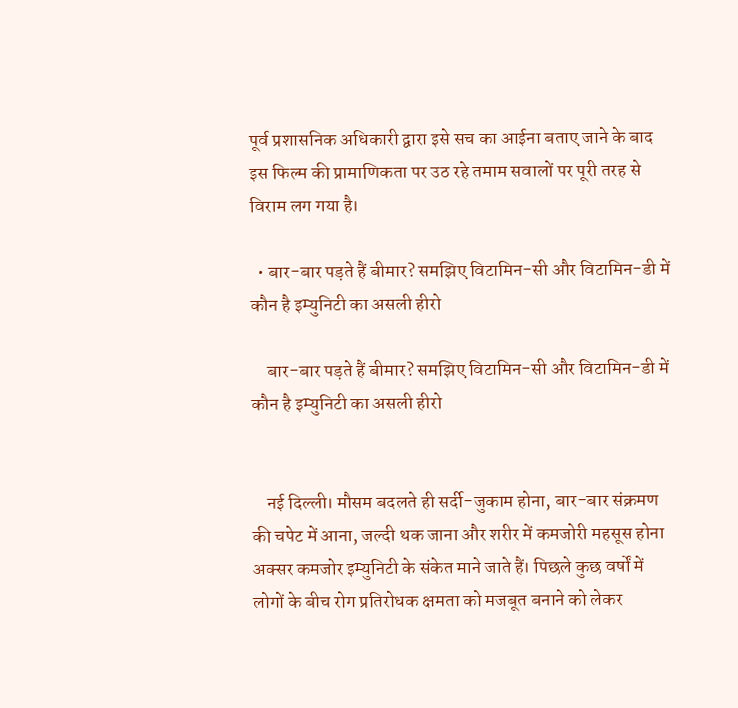पूर्व प्रशासनिक अधिकारी द्वारा इसे सच का आईना बताए जाने के बाद इस फिल्म की प्रामाणिकता पर उठ रहे तमाम सवालों पर पूरी तरह से विराम लग गया है।

  • बार-बार पड़ते हैं बीमार? समझिए विटामिन-सी और विटामिन-डी में कौन है इम्युनिटी का असली हीरो

    बार-बार पड़ते हैं बीमार? समझिए विटामिन-सी और विटामिन-डी में कौन है इम्युनिटी का असली हीरो


    नई दिल्ली। मौसम बदलते ही सर्दी-जुकाम होना, बार-बार संक्रमण की चपेट में आना, जल्दी थक जाना और शरीर में कमजोरी महसूस होना अक्सर कमजोर इम्युनिटी के संकेत माने जाते हैं। पिछले कुछ वर्षों में लोगों के बीच रोग प्रतिरोधक क्षमता को मजबूत बनाने को लेकर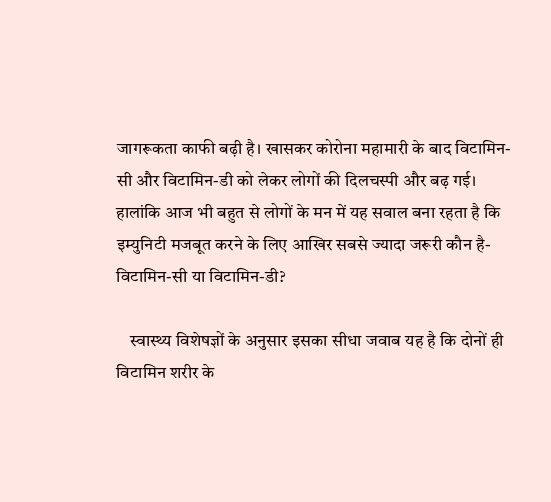जागरूकता काफी बढ़ी है। खासकर कोरोना महामारी के बाद विटामिन-सी और विटामिन-डी को लेकर लोगों की दिलचस्पी और बढ़ गई। हालांकि आज भी बहुत से लोगों के मन में यह सवाल बना रहता है कि इम्युनिटी मजबूत करने के लिए आखिर सबसे ज्यादा जरूरी कौन है-विटामिन-सी या विटामिन-डी?

    स्वास्थ्य विशेषज्ञों के अनुसार इसका सीधा जवाब यह है कि दोनों ही विटामिन शरीर के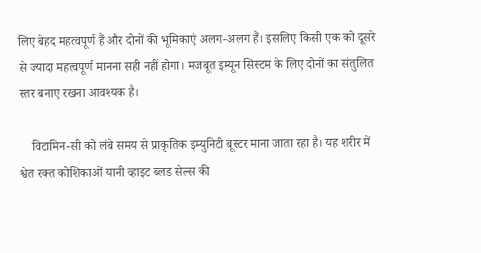लिए बेहद महत्वपूर्ण हैं और दोनों की भूमिकाएं अलग-अलग हैं। इसलिए किसी एक को दूसरे से ज्यादा महत्वपूर्ण मानना सही नहीं होगा। मजबूत इम्यून सिस्टम के लिए दोनों का संतुलित स्तर बनाए रखना आवश्यक है।

    विटामिन-सी को लंबे समय से प्राकृतिक इम्युनिटी बूस्टर माना जाता रहा है। यह शरीर में श्वेत रक्त कोशिकाओं यानी व्हाइट ब्लड सेल्स की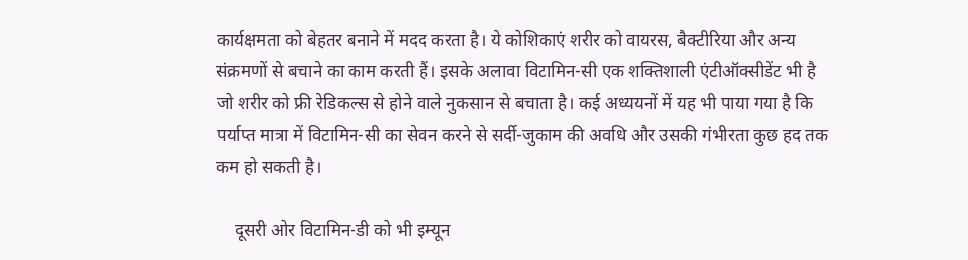कार्यक्षमता को बेहतर बनाने में मदद करता है। ये कोशिकाएं शरीर को वायरस, बैक्टीरिया और अन्य संक्रमणों से बचाने का काम करती हैं। इसके अलावा विटामिन-सी एक शक्तिशाली एंटीऑक्सीडेंट भी है जो शरीर को फ्री रेडिकल्स से होने वाले नुकसान से बचाता है। कई अध्ययनों में यह भी पाया गया है कि पर्याप्त मात्रा में विटामिन-सी का सेवन करने से सर्दी-जुकाम की अवधि और उसकी गंभीरता कुछ हद तक कम हो सकती है।

    दूसरी ओर विटामिन-डी को भी इम्यून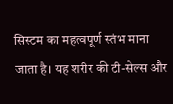सिस्टम का महत्वपूर्ण स्तंभ माना जाता है। यह शरीर की टी-सेल्स और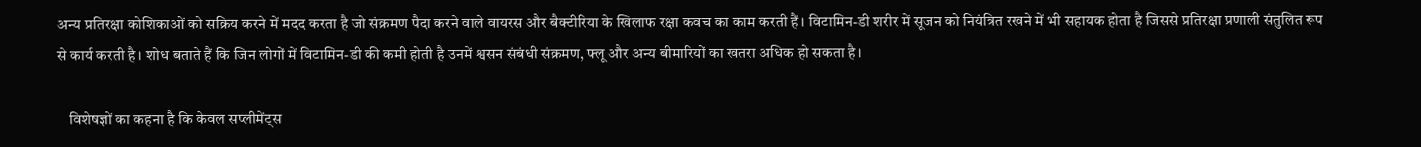अन्य प्रतिरक्षा कोशिकाओं को सक्रिय करने में मदद करता है जो संक्रमण पैदा करने वाले वायरस और बैक्टीरिया के खिलाफ रक्षा कवच का काम करती हैं। विटामिन-डी शरीर में सूजन को नियंत्रित रखने में भी सहायक होता है जिससे प्रतिरक्षा प्रणाली संतुलित रूप से कार्य करती है। शोध बताते हैं कि जिन लोगों में विटामिन-डी की कमी होती है उनमें श्वसन संबंधी संक्रमण, फ्लू और अन्य बीमारियों का खतरा अधिक हो सकता है।

    विशेषज्ञों का कहना है कि केवल सप्लीमेंट्स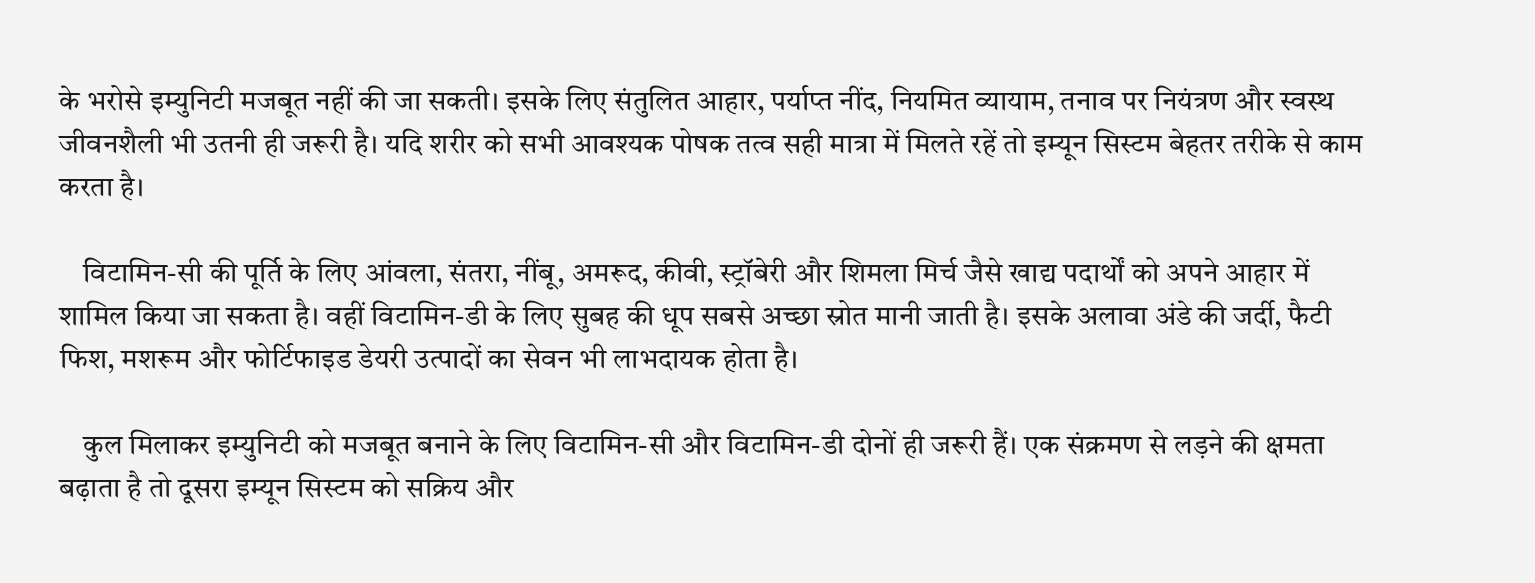के भरोसे इम्युनिटी मजबूत नहीं की जा सकती। इसके लिए संतुलित आहार, पर्याप्त नींद, नियमित व्यायाम, तनाव पर नियंत्रण और स्वस्थ जीवनशैली भी उतनी ही जरूरी है। यदि शरीर को सभी आवश्यक पोषक तत्व सही मात्रा में मिलते रहें तो इम्यून सिस्टम बेहतर तरीके से काम करता है।

    विटामिन-सी की पूर्ति के लिए आंवला, संतरा, नींबू, अमरूद, कीवी, स्ट्रॉबेरी और शिमला मिर्च जैसे खाद्य पदार्थों को अपने आहार में शामिल किया जा सकता है। वहीं विटामिन-डी के लिए सुबह की धूप सबसे अच्छा स्रोत मानी जाती है। इसके अलावा अंडे की जर्दी, फैटी फिश, मशरूम और फोर्टिफाइड डेयरी उत्पादों का सेवन भी लाभदायक होता है।

    कुल मिलाकर इम्युनिटी को मजबूत बनाने के लिए विटामिन-सी और विटामिन-डी दोनों ही जरूरी हैं। एक संक्रमण से लड़ने की क्षमता बढ़ाता है तो दूसरा इम्यून सिस्टम को सक्रिय और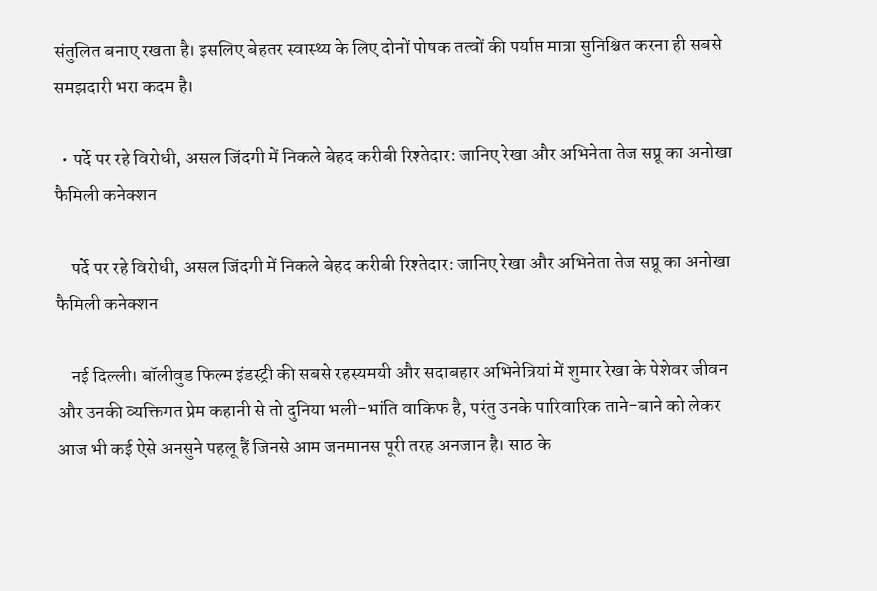संतुलित बनाए रखता है। इसलिए बेहतर स्वास्थ्य के लिए दोनों पोषक तत्वों की पर्याप्त मात्रा सुनिश्चित करना ही सबसे समझदारी भरा कदम है।

  • पर्दे पर रहे विरोधी, असल जिंदगी में निकले बेहद करीबी रिश्तेदार: जानिए रेखा और अभिनेता तेज सप्रू का अनोखा फैमिली कनेक्शन

    पर्दे पर रहे विरोधी, असल जिंदगी में निकले बेहद करीबी रिश्तेदार: जानिए रेखा और अभिनेता तेज सप्रू का अनोखा फैमिली कनेक्शन

    नई दिल्ली। बॉलीवुड फिल्म इंडस्ट्री की सबसे रहस्यमयी और सदाबहार अभिनेत्रियां में शुमार रेखा के पेशेवर जीवन और उनकी व्यक्तिगत प्रेम कहानी से तो दुनिया भली-भांति वाकिफ है, परंतु उनके पारिवारिक ताने-बाने को लेकर आज भी कई ऐसे अनसुने पहलू हैं जिनसे आम जनमानस पूरी तरह अनजान है। साठ के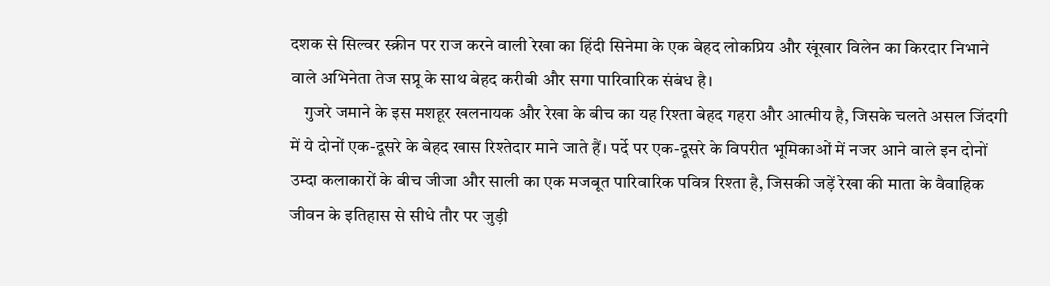दशक से सिल्वर स्क्रीन पर राज करने वाली रेखा का हिंदी सिनेमा के एक बेहद लोकप्रिय और खूंखार विलेन का किरदार निभाने वाले अभिनेता तेज सप्रू के साथ बेहद करीबी और सगा पारिवारिक संबंध है।
    गुजरे जमाने के इस मशहूर खलनायक और रेखा के बीच का यह रिश्ता बेहद गहरा और आत्मीय है, जिसके चलते असल जिंदगी में ये दोनों एक-दूसरे के बेहद खास रिश्तेदार माने जाते हैं। पर्दे पर एक-दूसरे के विपरीत भूमिकाओं में नजर आने वाले इन दोनों उम्दा कलाकारों के बीच जीजा और साली का एक मजबूत पारिवारिक पवित्र रिश्ता है, जिसकी जड़ें रेखा की माता के वैवाहिक जीवन के इतिहास से सीधे तौर पर जुड़ी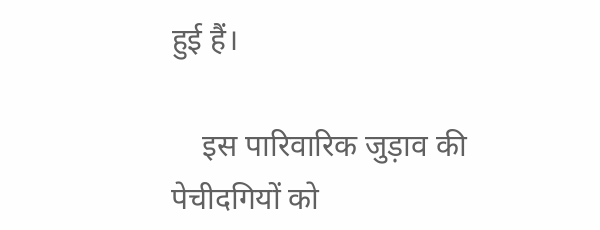हुई हैं।

    इस पारिवारिक जुड़ाव की पेचीदगियों को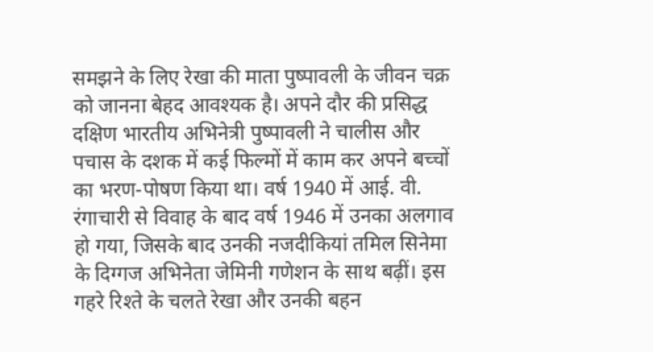समझने के लिए रेखा की माता पुष्पावली के जीवन चक्र को जानना बेहद आवश्यक है। अपने दौर की प्रसिद्ध दक्षिण भारतीय अभिनेत्री पुष्पावली ने चालीस और पचास के दशक में कई फिल्मों में काम कर अपने बच्चों का भरण-पोषण किया था। वर्ष 1940 में आई. वी. रंगाचारी से विवाह के बाद वर्ष 1946 में उनका अलगाव हो गया, जिसके बाद उनकी नजदीकियां तमिल सिनेमा के दिग्गज अभिनेता जेमिनी गणेशन के साथ बढ़ीं। इस गहरे रिश्ते के चलते रेखा और उनकी बहन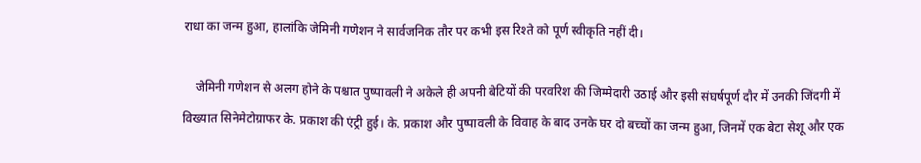राधा का जन्म हुआ, हालांकि जेमिनी गणेशन ने सार्वजनिक तौर पर कभी इस रिश्ते को पूर्ण स्वीकृति नहीं दी।

    जेमिनी गणेशन से अलग होने के पश्चात पुष्पावली ने अकेले ही अपनी बेटियों की परवरिश की जिम्मेदारी उठाई और इसी संघर्षपूर्ण दौर में उनकी जिंदगी में विख्यात सिनेमेटोग्राफर के. प्रकाश की एंट्री हुई। के. प्रकाश और पुष्पावली के विवाह के बाद उनके घर दो बच्चों का जन्म हुआ, जिनमें एक बेटा सेशू और एक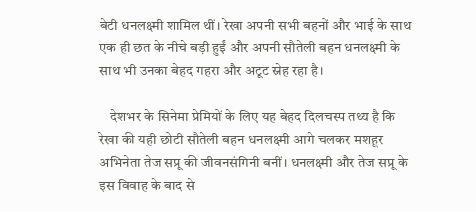बेटी धनलक्ष्मी शामिल थीं। रेखा अपनी सभी बहनों और भाई के साथ एक ही छत के नीचे बड़ी हुईं और अपनी सौतेली बहन धनलक्ष्मी के साथ भी उनका बेहद गहरा और अटूट स्नेह रहा है।

    देशभर के सिनेमा प्रेमियों के लिए यह बेहद दिलचस्प तथ्य है कि रेखा की यही छोटी सौतेली बहन धनलक्ष्मी आगे चलकर मशहूर अभिनेता तेज सप्रू की जीवनसंगिनी बनीं। धनलक्ष्मी और तेज सप्रू के इस विवाह के बाद से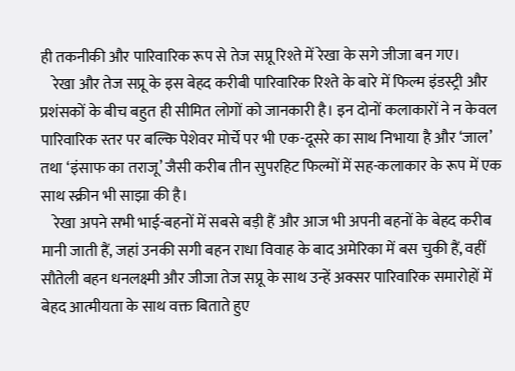ही तकनीकी और पारिवारिक रूप से तेज सप्रू रिश्ते में रेखा के सगे जीजा बन गए।
    रेखा और तेज सप्रू के इस बेहद करीबी पारिवारिक रिश्ते के बारे में फिल्म इंडस्ट्री और प्रशंसकों के बीच बहुत ही सीमित लोगों को जानकारी है। इन दोनों कलाकारों ने न केवल पारिवारिक स्तर पर बल्कि पेशेवर मोर्चे पर भी एक-दूसरे का साथ निभाया है और ‘जाल’ तथा ‘इंसाफ का तराजू’ जैसी करीब तीन सुपरहिट फिल्मों में सह-कलाकार के रूप में एक साथ स्क्रीन भी साझा की है।
    रेखा अपने सभी भाई-बहनों में सबसे बड़ी हैं और आज भी अपनी बहनों के बेहद करीब मानी जाती हैं, जहां उनकी सगी बहन राधा विवाह के बाद अमेरिका में बस चुकी हैं, वहीं सौतेली बहन धनलक्ष्मी और जीजा तेज सप्रू के साथ उन्हें अक्सर पारिवारिक समारोहों में बेहद आत्मीयता के साथ वक्त बिताते हुए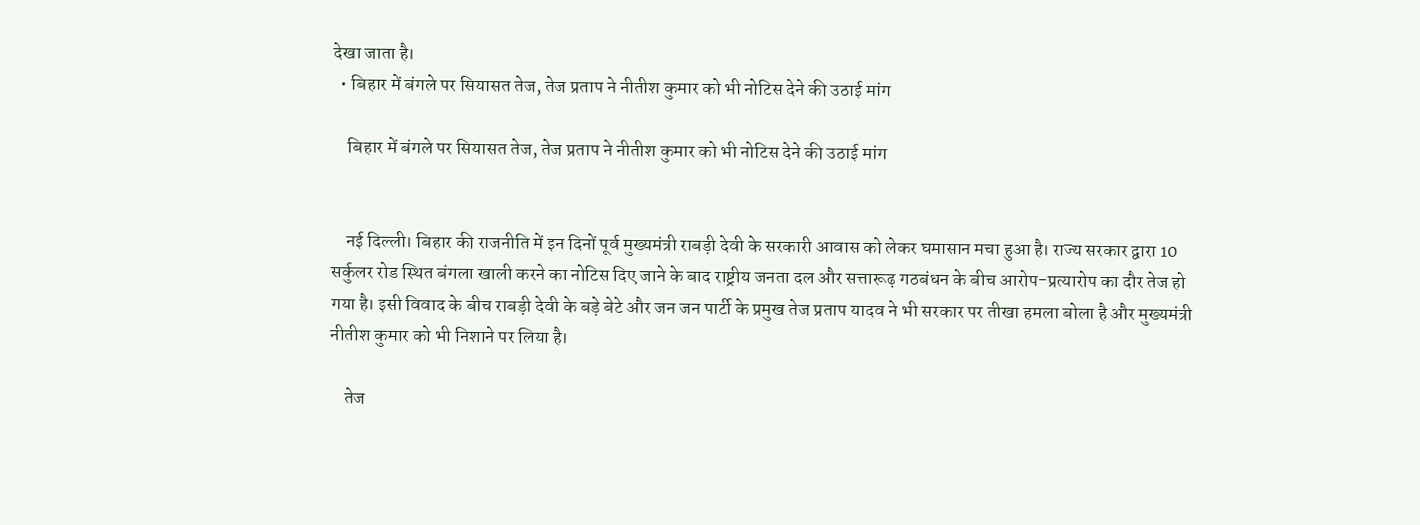देखा जाता है।
  • बिहार में बंगले पर सियासत तेज, तेज प्रताप ने नीतीश कुमार को भी नोटिस देने की उठाई मांग

    बिहार में बंगले पर सियासत तेज, तेज प्रताप ने नीतीश कुमार को भी नोटिस देने की उठाई मांग


    नई दिल्ली। बिहार की राजनीति में इन दिनों पूर्व मुख्यमंत्री राबड़ी देवी के सरकारी आवास को लेकर घमासान मचा हुआ है। राज्य सरकार द्वारा 10 सर्कुलर रोड स्थित बंगला खाली करने का नोटिस दिए जाने के बाद राष्ट्रीय जनता दल और सत्तारूढ़ गठबंधन के बीच आरोप-प्रत्यारोप का दौर तेज हो गया है। इसी विवाद के बीच राबड़ी देवी के बड़े बेटे और जन जन पार्टी के प्रमुख तेज प्रताप यादव ने भी सरकार पर तीखा हमला बोला है और मुख्यमंत्री नीतीश कुमार को भी निशाने पर लिया है।

    तेज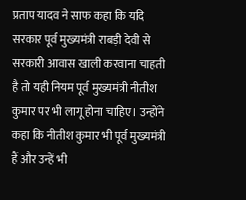प्रताप यादव ने साफ कहा कि यदि सरकार पूर्व मुख्यमंत्री राबड़ी देवी से सरकारी आवास खाली करवाना चाहती है तो यही नियम पूर्व मुख्यमंत्री नीतीश कुमार पर भी लागू होना चाहिए। उन्होंने कहा कि नीतीश कुमार भी पूर्व मुख्यमंत्री हैं और उन्हें भी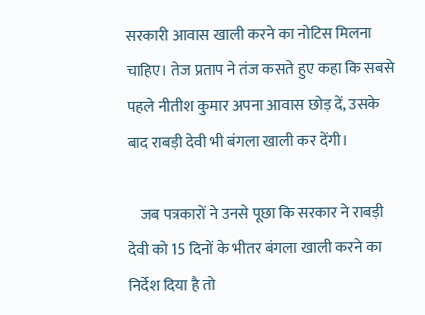सरकारी आवास खाली करने का नोटिस मिलना चाहिए। तेज प्रताप ने तंज कसते हुए कहा कि सबसे पहले नीतीश कुमार अपना आवास छोड़ दें, उसके बाद राबड़ी देवी भी बंगला खाली कर देंगी।

    जब पत्रकारों ने उनसे पूछा कि सरकार ने राबड़ी देवी को 15 दिनों के भीतर बंगला खाली करने का निर्देश दिया है तो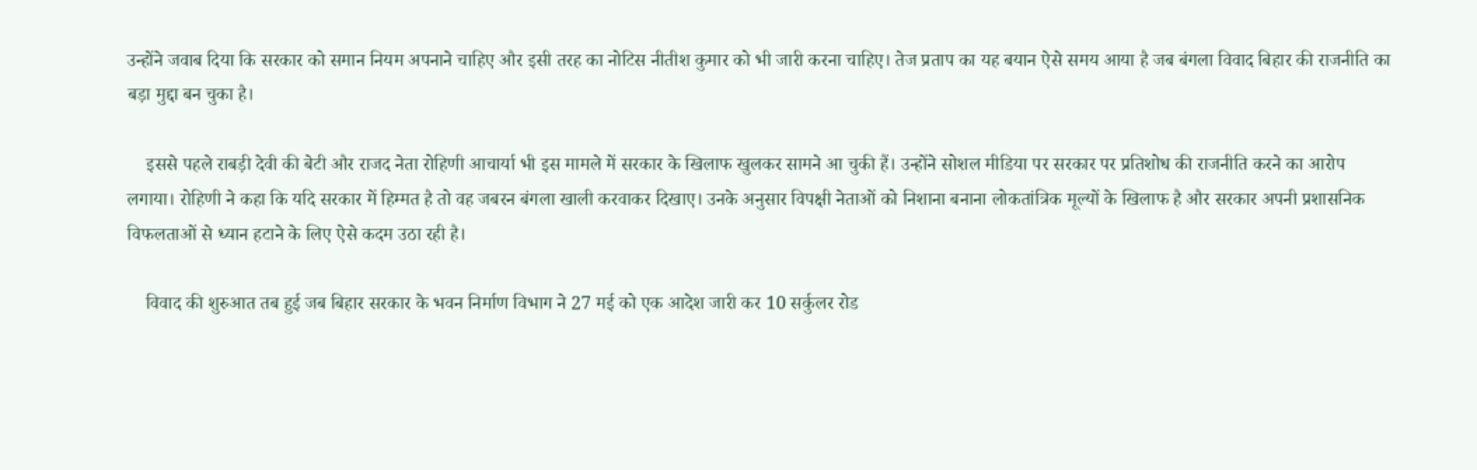उन्होंने जवाब दिया कि सरकार को समान नियम अपनाने चाहिए और इसी तरह का नोटिस नीतीश कुमार को भी जारी करना चाहिए। तेज प्रताप का यह बयान ऐसे समय आया है जब बंगला विवाद बिहार की राजनीति का बड़ा मुद्दा बन चुका है।

    इससे पहले राबड़ी देवी की बेटी और राजद नेता रोहिणी आचार्या भी इस मामले में सरकार के खिलाफ खुलकर सामने आ चुकी हैं। उन्होंने सोशल मीडिया पर सरकार पर प्रतिशोध की राजनीति करने का आरोप लगाया। रोहिणी ने कहा कि यदि सरकार में हिम्मत है तो वह जबरन बंगला खाली करवाकर दिखाए। उनके अनुसार विपक्षी नेताओं को निशाना बनाना लोकतांत्रिक मूल्यों के खिलाफ है और सरकार अपनी प्रशासनिक विफलताओं से ध्यान हटाने के लिए ऐसे कदम उठा रही है।

    विवाद की शुरुआत तब हुई जब बिहार सरकार के भवन निर्माण विभाग ने 27 मई को एक आदेश जारी कर 10 सर्कुलर रोड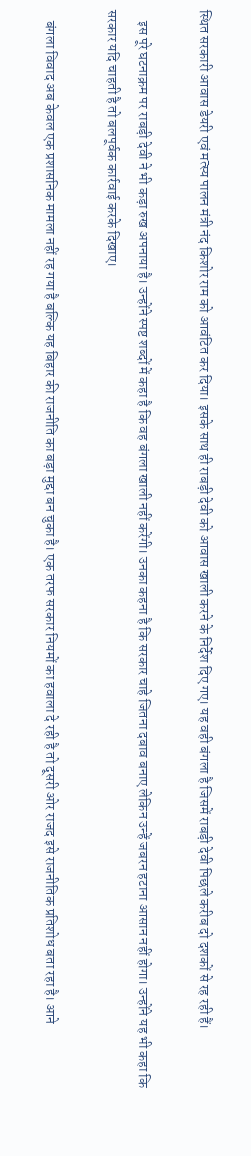स्थित सरकारी आवास डेयरी एवं मत्स्य पालन मंत्री नंद किशोर राम को आवंटित कर दिया। इसके साथ ही राबड़ी देवी को आवास खाली करने के निर्देश दिए गए। यह वही बंगला है जिसमें राबड़ी देवी पिछले करीब दो दशकों से रह रही हैं।

    इस पूरे घटनाक्रम पर राबड़ी देवी ने भी कड़ा रुख अपनाया है। उन्होंने स्पष्ट शब्दों में कहा है कि वह बंगला खाली नहीं करेंगी। उनका कहना है कि सरकार चाहे जितना दबाव बनाए लेकिन उन्हें जबरन हटाना आसान नहीं होगा। उन्होंने यह भी कहा कि सरकार यदि चाहती है तो बलपूर्वक कार्रवाई करके दिखाए।

    बंगला विवाद अब केवल एक प्रशासनिक मामला नहीं रह गया है बल्कि यह बिहार की राजनीति का बड़ा मुद्दा बन चुका है। एक तरफ सरकार नियमों का हवाला दे रही है तो दूसरी ओर राजद इसे राजनीतिक प्रतिशोध बता रहा है। आने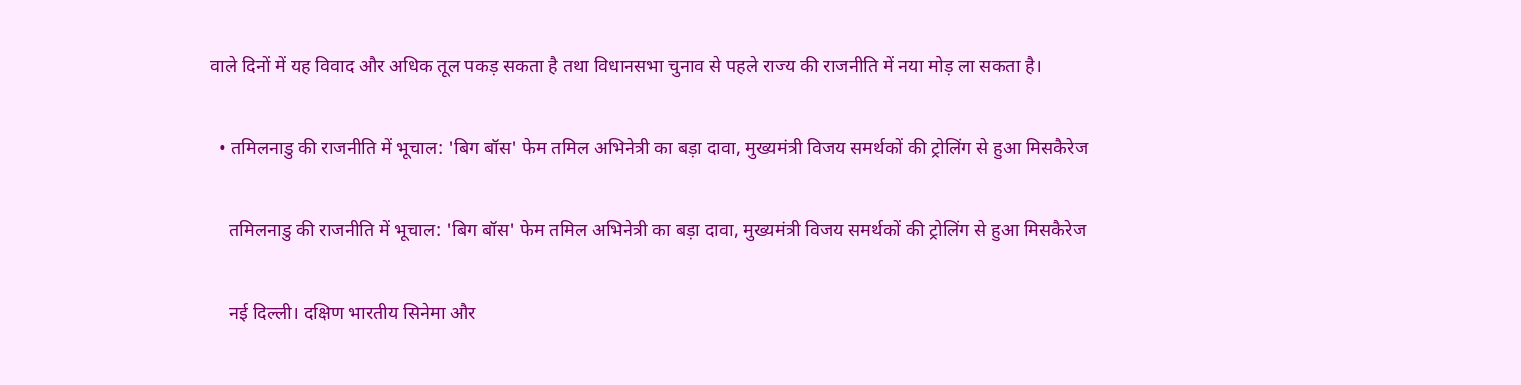वाले दिनों में यह विवाद और अधिक तूल पकड़ सकता है तथा विधानसभा चुनाव से पहले राज्य की राजनीति में नया मोड़ ला सकता है।

  • तमिलनाडु की राजनीति में भूचाल: 'बिग बॉस' फेम तमिल अभिनेत्री का बड़ा दावा, मुख्यमंत्री विजय समर्थकों की ट्रोलिंग से हुआ मिसकैरेज

    तमिलनाडु की राजनीति में भूचाल: 'बिग बॉस' फेम तमिल अभिनेत्री का बड़ा दावा, मुख्यमंत्री विजय समर्थकों की ट्रोलिंग से हुआ मिसकैरेज

    नई दिल्ली। दक्षिण भारतीय सिनेमा और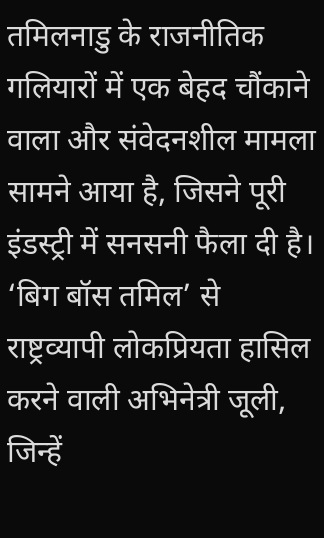तमिलनाडु के राजनीतिक गलियारों में एक बेहद चौंकाने वाला और संवेदनशील मामला सामने आया है, जिसने पूरी इंडस्ट्री में सनसनी फैला दी है। ‘बिग बॉस तमिल’ से राष्ट्रव्यापी लोकप्रियता हासिल करने वाली अभिनेत्री जूली, जिन्हें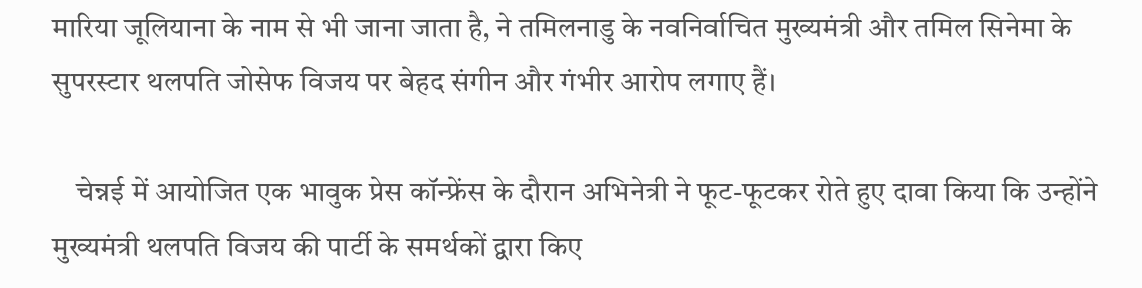मारिया जूलियाना के नाम से भी जाना जाता है, ने तमिलनाडु के नवनिर्वाचित मुख्यमंत्री और तमिल सिनेमा के सुपरस्टार थलपति जोसेफ विजय पर बेहद संगीन और गंभीर आरोप लगाए हैं।

    चेन्नई में आयोजित एक भावुक प्रेस कॉन्फ्रेंस के दौरान अभिनेत्री ने फूट-फूटकर रोते हुए दावा किया कि उन्होंने मुख्यमंत्री थलपति विजय की पार्टी के समर्थकों द्वारा किए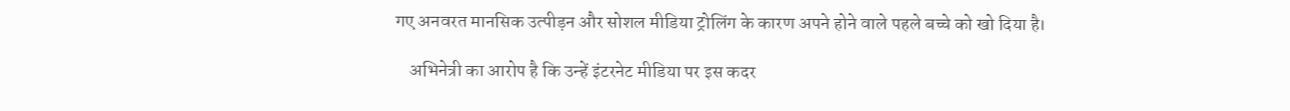गए अनवरत मानसिक उत्पीड़न और सोशल मीडिया ट्रोलिंग के कारण अपने होने वाले पहले बच्चे को खो दिया है।

    अभिनेत्री का आरोप है कि उन्हें इंटरनेट मीडिया पर इस कदर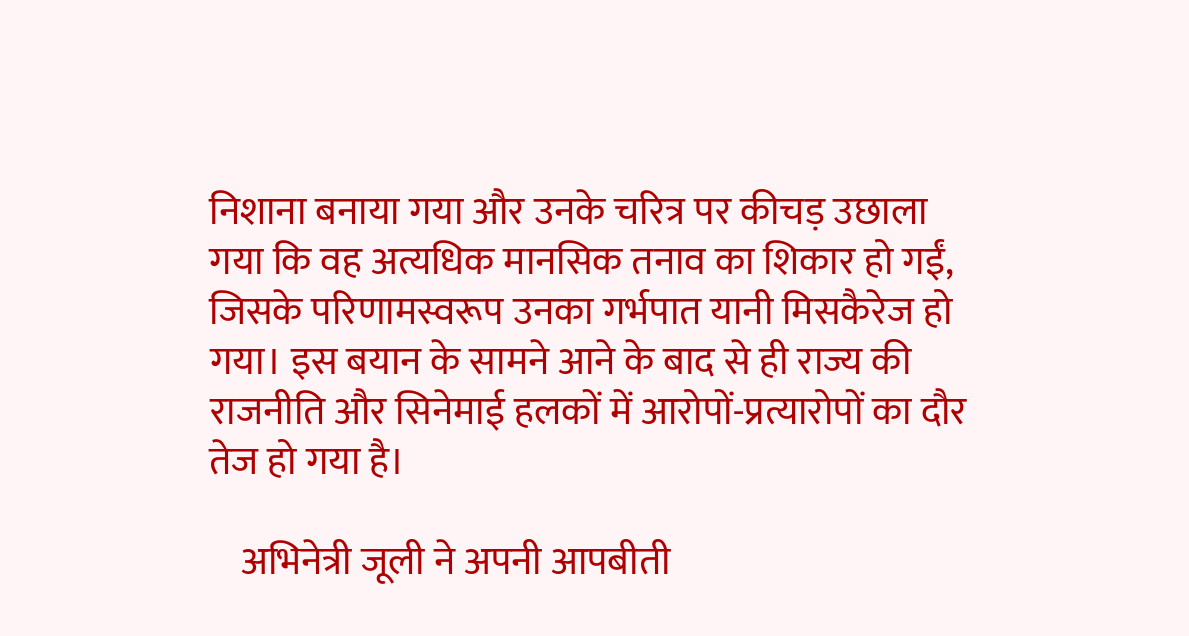निशाना बनाया गया और उनके चरित्र पर कीचड़ उछाला गया कि वह अत्यधिक मानसिक तनाव का शिकार हो गईं, जिसके परिणामस्वरूप उनका गर्भपात यानी मिसकैरेज हो गया। इस बयान के सामने आने के बाद से ही राज्य की राजनीति और सिनेमाई हलकों में आरोपों-प्रत्यारोपों का दौर तेज हो गया है।

    अभिनेत्री जूली ने अपनी आपबीती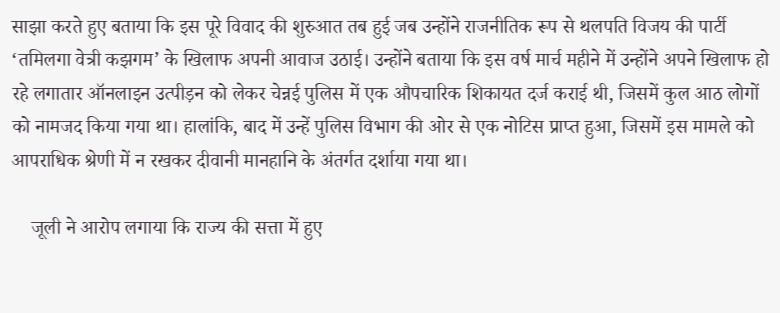साझा करते हुए बताया कि इस पूरे विवाद की शुरुआत तब हुई जब उन्होंने राजनीतिक रूप से थलपति विजय की पार्टी ‘तमिलगा वेत्री कझगम’ के खिलाफ अपनी आवाज उठाई। उन्होंने बताया कि इस वर्ष मार्च महीने में उन्होंने अपने खिलाफ हो रहे लगातार ऑनलाइन उत्पीड़न को लेकर चेन्नई पुलिस में एक औपचारिक शिकायत दर्ज कराई थी, जिसमें कुल आठ लोगों को नामजद किया गया था। हालांकि, बाद में उन्हें पुलिस विभाग की ओर से एक नोटिस प्राप्त हुआ, जिसमें इस मामले को आपराधिक श्रेणी में न रखकर दीवानी मानहानि के अंतर्गत दर्शाया गया था।

    जूली ने आरोप लगाया कि राज्य की सत्ता में हुए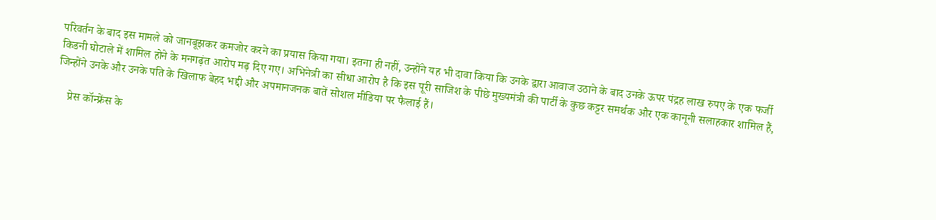परिवर्तन के बाद इस मामले को जानबूझकर कमजोर करने का प्रयास किया गया। इतना ही नहीं, उन्होंने यह भी दावा किया कि उनके द्वारा आवाज उठाने के बाद उनके ऊपर पंद्रह लाख रुपए के एक फर्जी किडनी घोटाले में शामिल होने के मनगढ़ंत आरोप मढ़ दिए गए। अभिनेत्री का सीधा आरोप है कि इस पूरी साजिश के पीछे मुख्यमंत्री की पार्टी के कुछ कट्टर समर्थक और एक कानूनी सलाहकार शामिल हैं, जिन्होंने उनके और उनके पति के खिलाफ बेहद भद्दी और अपमानजनक बातें सोशल मीडिया पर फैलाई हैं।

    प्रेस कॉन्फ्रेंस के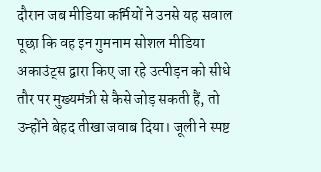दौरान जब मीडिया कर्मियों ने उनसे यह सवाल पूछा कि वह इन गुमनाम सोशल मीडिया अकाउंट्स द्वारा किए जा रहे उत्पीड़न को सीधे तौर पर मुख्यमंत्री से कैसे जोड़ सकती हैं, तो उन्होंने बेहद तीखा जवाब दिया। जूली ने स्पष्ट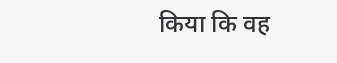किया कि वह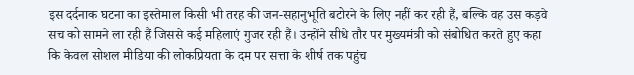इस दर्दनाक घटना का इस्तेमाल किसी भी तरह की जन-सहानुभूति बटोरने के लिए नहीं कर रही हैं, बल्कि वह उस कड़वे सच को सामने ला रही हैं जिससे कई महिलाएं गुजर रही हैं। उन्होंने सीधे तौर पर मुख्यमंत्री को संबोधित करते हुए कहा कि केवल सोशल मीडिया की लोकप्रियता के दम पर सत्ता के शीर्ष तक पहुंच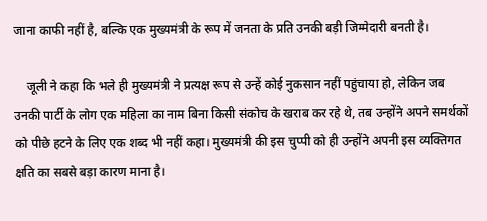जाना काफी नहीं है, बल्कि एक मुख्यमंत्री के रूप में जनता के प्रति उनकी बड़ी जिम्मेदारी बनती है।

    जूली ने कहा कि भले ही मुख्यमंत्री ने प्रत्यक्ष रूप से उन्हें कोई नुकसान नहीं पहुंचाया हो, लेकिन जब उनकी पार्टी के लोग एक महिला का नाम बिना किसी संकोच के खराब कर रहे थे, तब उन्होंने अपने समर्थकों को पीछे हटने के लिए एक शब्द भी नहीं कहा। मुख्यमंत्री की इस चुप्पी को ही उन्होंने अपनी इस व्यक्तिगत क्षति का सबसे बड़ा कारण माना है।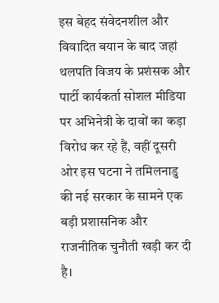इस बेहद संवेदनशील और विवादित बयान के बाद जहां थलपति विजय के प्रशंसक और पार्टी कार्यकर्ता सोशल मीडिया पर अभिनेत्री के दावों का कड़ा विरोध कर रहे हैं, वहीं दूसरी ओर इस घटना ने तमिलनाडु की नई सरकार के सामने एक बड़ी प्रशासनिक और राजनीतिक चुनौती खड़ी कर दी है।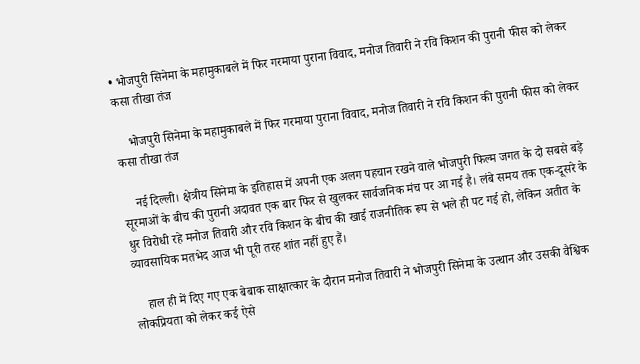• भोजपुरी सिनेमा के महामुकाबले में फिर गरमाया पुराना विवाद, मनोज तिवारी ने रवि किशन की पुरानी फीस को लेकर कसा तीखा तंज

    भोजपुरी सिनेमा के महामुकाबले में फिर गरमाया पुराना विवाद, मनोज तिवारी ने रवि किशन की पुरानी फीस को लेकर कसा तीखा तंज

    नई दिल्ली। क्षेत्रीय सिनेमा के इतिहास में अपनी एक अलग पहचान रखने वाले भोजपुरी फिल्म जगत के दो सबसे बड़े सूरमाओं के बीच की पुरानी अदावत एक बार फिर से खुलकर सार्वजनिक मंच पर आ गई है। लंबे समय तक एक-दूसरे के धुर विरोधी रहे मनोज तिवारी और रवि किशन के बीच की खाई राजनीतिक रूप से भले ही पट गई हो, लेकिन अतीत के व्यावसायिक मतभेद आज भी पूरी तरह शांत नहीं हुए हैं।

    हाल ही में दिए गए एक बेबाक साक्षात्कार के दौरान मनोज तिवारी ने भोजपुरी सिनेमा के उत्थान और उसकी वैश्विक लोकप्रियता को लेकर कई ऐसे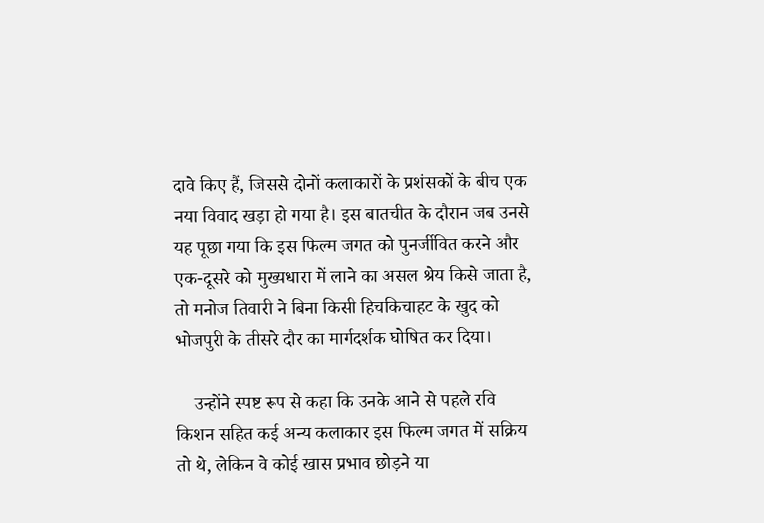दावे किए हैं, जिससे दोनों कलाकारों के प्रशंसकों के बीच एक नया विवाद खड़ा हो गया है। इस बातचीत के दौरान जब उनसे यह पूछा गया कि इस फिल्म जगत को पुनर्जीवित करने और एक-दूसरे को मुख्यधारा में लाने का असल श्रेय किसे जाता है, तो मनोज तिवारी ने बिना किसी हिचकिचाहट के खुद को भोजपुरी के तीसरे दौर का मार्गदर्शक घोषित कर दिया।

    उन्होंने स्पष्ट रूप से कहा कि उनके आने से पहले रवि किशन सहित कई अन्य कलाकार इस फिल्म जगत में सक्रिय तो थे, लेकिन वे कोई खास प्रभाव छोड़ने या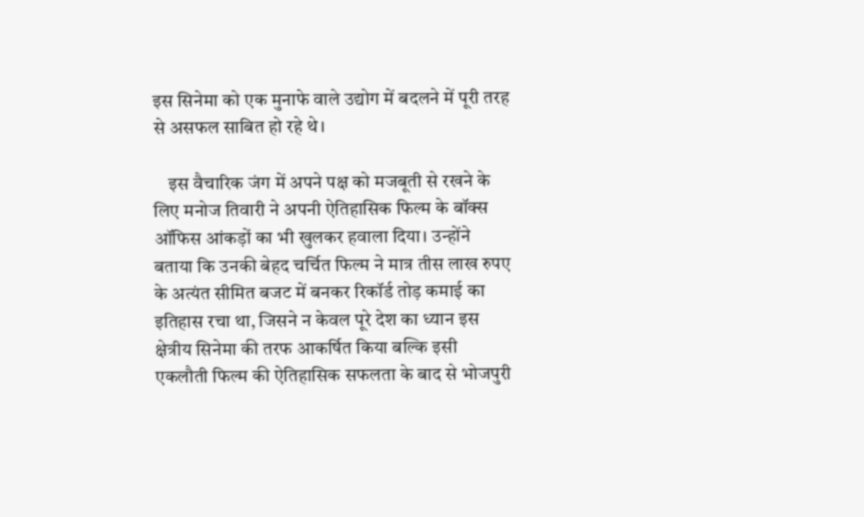इस सिनेमा को एक मुनाफे वाले उद्योग में बदलने में पूरी तरह से असफल साबित हो रहे थे।

    इस वैचारिक जंग में अपने पक्ष को मजबूती से रखने के लिए मनोज तिवारी ने अपनी ऐतिहासिक फिल्म के बॉक्स ऑफिस आंकड़ों का भी खुलकर हवाला दिया। उन्होंने बताया कि उनकी बेहद चर्चित फिल्म ने मात्र तीस लाख रुपए के अत्यंत सीमित बजट में बनकर रिकॉर्ड तोड़ कमाई का इतिहास रचा था, जिसने न केवल पूरे देश का ध्यान इस क्षेत्रीय सिनेमा की तरफ आकर्षित किया बल्कि इसी एकलौती फिल्म की ऐतिहासिक सफलता के बाद से भोजपुरी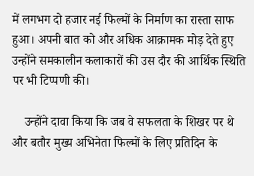में लगभग दो हजार नई फिल्मों के निर्माण का रास्ता साफ हुआ। अपनी बात को और अधिक आक्रामक मोड़ देते हुए उन्होंने समकालीन कलाकारों की उस दौर की आर्थिक स्थिति पर भी टिप्पणी की।

    उन्होंने दावा किया कि जब वे सफलता के शिखर पर थे और बतौर मुख्य अभिनेता फिल्मों के लिए प्रतिदिन के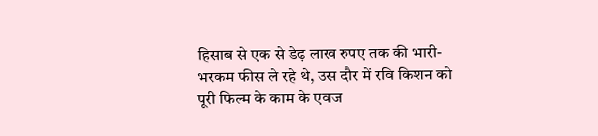हिसाब से एक से डेढ़ लाख रुपए तक की भारी-भरकम फीस ले रहे थे, उस दौर में रवि किशन को पूरी फिल्म के काम के एवज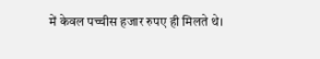में केवल पच्चीस हजार रुपए ही मिलते थे।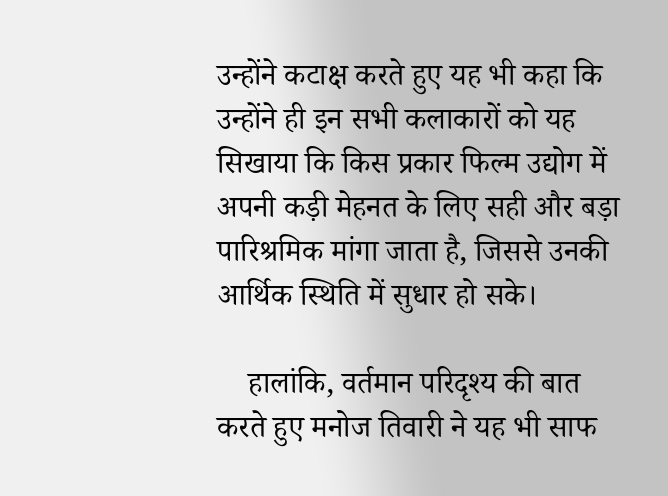उन्होंने कटाक्ष करते हुए यह भी कहा कि उन्होंने ही इन सभी कलाकारों को यह सिखाया कि किस प्रकार फिल्म उद्योग में अपनी कड़ी मेहनत के लिए सही और बड़ा पारिश्रमिक मांगा जाता है, जिससे उनकी आर्थिक स्थिति में सुधार हो सके।

    हालांकि, वर्तमान परिदृश्य की बात करते हुए मनोज तिवारी ने यह भी साफ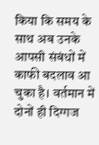किया कि समय के साथ अब उनके आपसी संबंधों में काफी बदलाव आ चुका है। वर्तमान में दोनों ही दिग्गज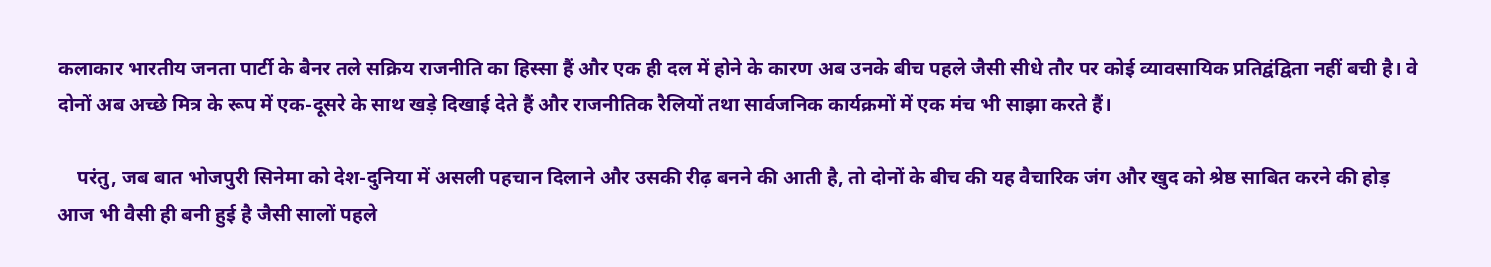कलाकार भारतीय जनता पार्टी के बैनर तले सक्रिय राजनीति का हिस्सा हैं और एक ही दल में होने के कारण अब उनके बीच पहले जैसी सीधे तौर पर कोई व्यावसायिक प्रतिद्वंद्विता नहीं बची है। वे दोनों अब अच्छे मित्र के रूप में एक-दूसरे के साथ खड़े दिखाई देते हैं और राजनीतिक रैलियों तथा सार्वजनिक कार्यक्रमों में एक मंच भी साझा करते हैं।

    परंतु, जब बात भोजपुरी सिनेमा को देश-दुनिया में असली पहचान दिलाने और उसकी रीढ़ बनने की आती है, तो दोनों के बीच की यह वैचारिक जंग और खुद को श्रेष्ठ साबित करने की होड़ आज भी वैसी ही बनी हुई है जैसी सालों पहले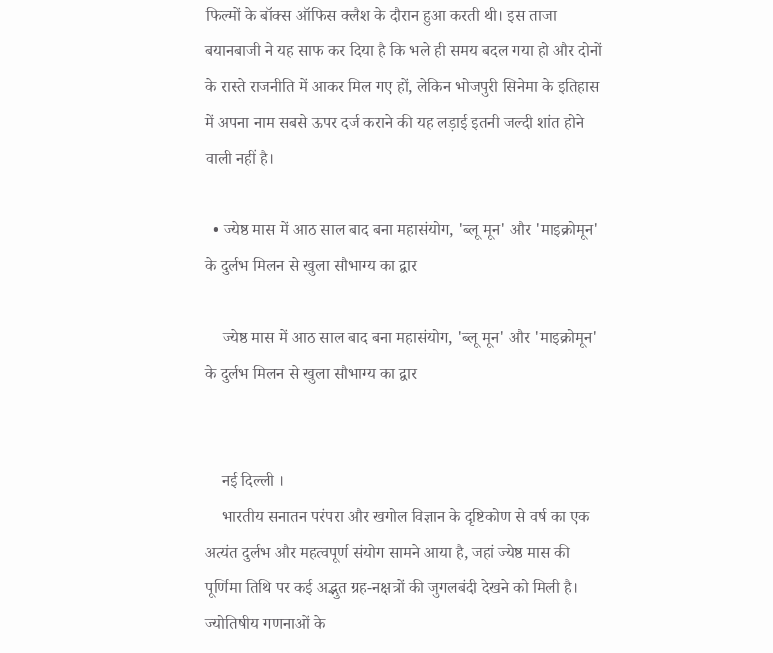फिल्मों के बॉक्स ऑफिस क्लैश के दौरान हुआ करती थी। इस ताजा बयानबाजी ने यह साफ कर दिया है कि भले ही समय बदल गया हो और दोनों के रास्ते राजनीति में आकर मिल गए हों, लेकिन भोजपुरी सिनेमा के इतिहास में अपना नाम सबसे ऊपर दर्ज कराने की यह लड़ाई इतनी जल्दी शांत होने वाली नहीं है।

  • ज्येष्ठ मास में आठ साल बाद बना महासंयोग, 'ब्लू मून' और 'माइक्रोमून' के दुर्लभ मिलन से खुला सौभाग्य का द्वार

    ज्येष्ठ मास में आठ साल बाद बना महासंयोग, 'ब्लू मून' और 'माइक्रोमून' के दुर्लभ मिलन से खुला सौभाग्य का द्वार


    नई दिल्ली ।
    भारतीय सनातन परंपरा और खगोल विज्ञान के दृष्टिकोण से वर्ष का एक अत्यंत दुर्लभ और महत्वपूर्ण संयोग सामने आया है, जहां ज्येष्ठ मास की पूर्णिमा तिथि पर कई अद्भुत ग्रह-नक्षत्रों की जुगलबंदी देखने को मिली है। ज्योतिषीय गणनाओं के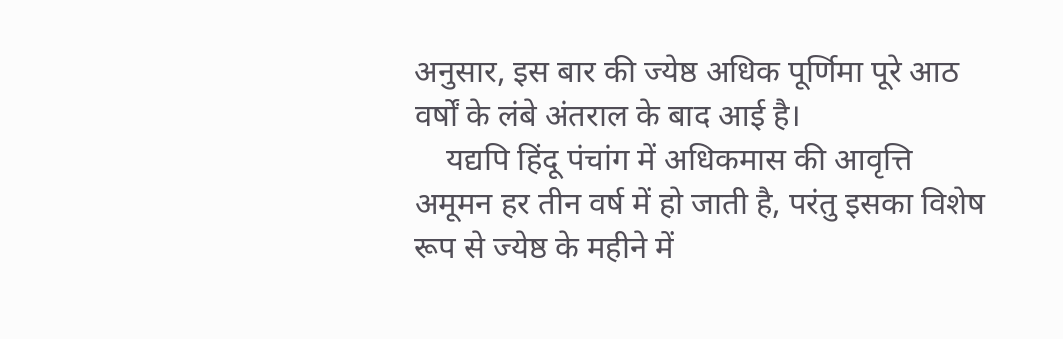अनुसार, इस बार की ज्येष्ठ अधिक पूर्णिमा पूरे आठ वर्षों के लंबे अंतराल के बाद आई है।
    यद्यपि हिंदू पंचांग में अधिकमास की आवृत्ति अमूमन हर तीन वर्ष में हो जाती है, परंतु इसका विशेष रूप से ज्येष्ठ के महीने में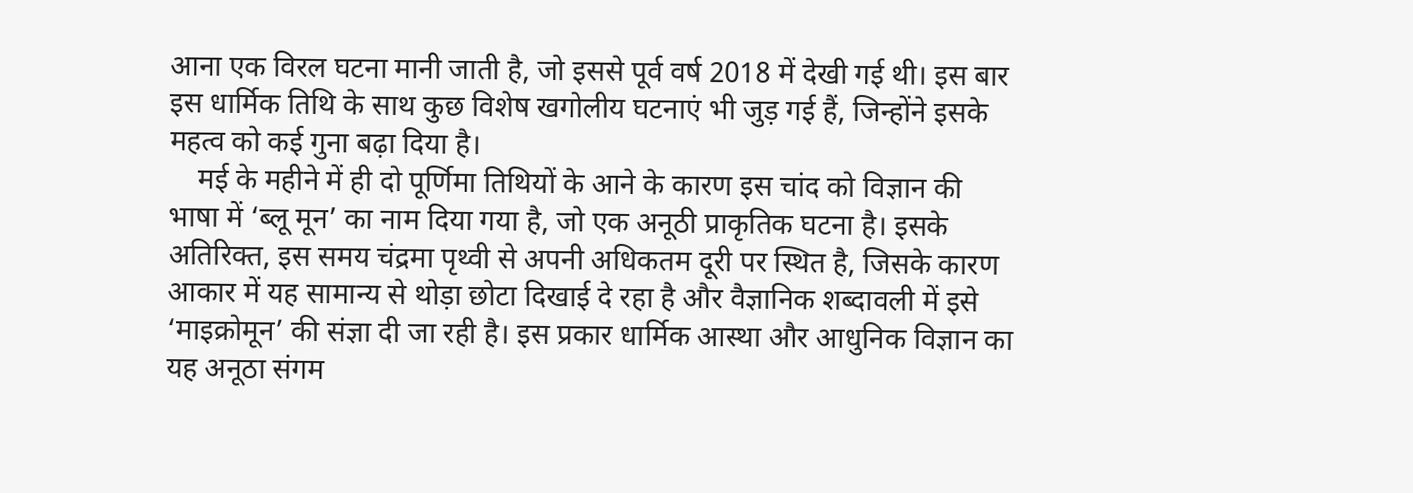आना एक विरल घटना मानी जाती है, जो इससे पूर्व वर्ष 2018 में देखी गई थी। इस बार इस धार्मिक तिथि के साथ कुछ विशेष खगोलीय घटनाएं भी जुड़ गई हैं, जिन्होंने इसके महत्व को कई गुना बढ़ा दिया है।
    मई के महीने में ही दो पूर्णिमा तिथियों के आने के कारण इस चांद को विज्ञान की भाषा में ‘ब्लू मून’ का नाम दिया गया है, जो एक अनूठी प्राकृतिक घटना है। इसके अतिरिक्त, इस समय चंद्रमा पृथ्वी से अपनी अधिकतम दूरी पर स्थित है, जिसके कारण आकार में यह सामान्य से थोड़ा छोटा दिखाई दे रहा है और वैज्ञानिक शब्दावली में इसे ‘माइक्रोमून’ की संज्ञा दी जा रही है। इस प्रकार धार्मिक आस्था और आधुनिक विज्ञान का यह अनूठा संगम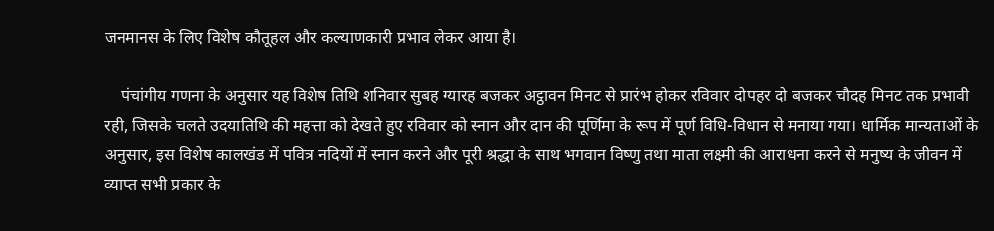जनमानस के लिए विशेष कौतूहल और कल्याणकारी प्रभाव लेकर आया है।

    पंचांगीय गणना के अनुसार यह विशेष तिथि शनिवार सुबह ग्यारह बजकर अट्ठावन मिनट से प्रारंभ होकर रविवार दोपहर दो बजकर चौदह मिनट तक प्रभावी रही, जिसके चलते उदयातिथि की महत्ता को देखते हुए रविवार को स्नान और दान की पूर्णिमा के रूप में पूर्ण विधि-विधान से मनाया गया। धार्मिक मान्यताओं के अनुसार, इस विशेष कालखंड में पवित्र नदियों में स्नान करने और पूरी श्रद्धा के साथ भगवान विष्णु तथा माता लक्ष्मी की आराधना करने से मनुष्य के जीवन में व्याप्त सभी प्रकार के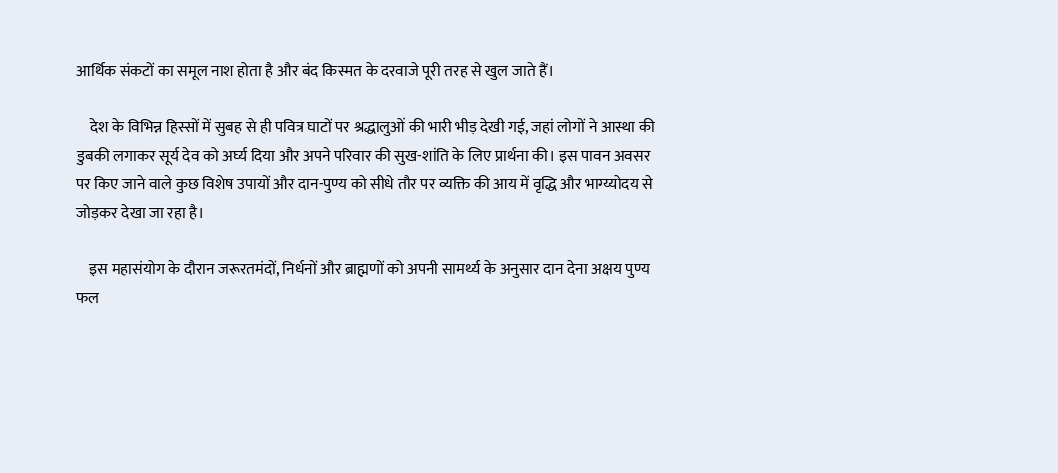आर्थिक संकटों का समूल नाश होता है और बंद किस्मत के दरवाजे पूरी तरह से खुल जाते हैं।

    देश के विभिन्न हिस्सों में सुबह से ही पवित्र घाटों पर श्रद्धालुओं की भारी भीड़ देखी गई, जहां लोगों ने आस्था की डुबकी लगाकर सूर्य देव को अर्घ्य दिया और अपने परिवार की सुख-शांति के लिए प्रार्थना की। इस पावन अवसर पर किए जाने वाले कुछ विशेष उपायों और दान-पुण्य को सीधे तौर पर व्यक्ति की आय में वृद्धि और भाग्य्योदय से जोड़कर देखा जा रहा है।

    इस महासंयोग के दौरान जरूरतमंदों, निर्धनों और ब्राह्मणों को अपनी सामर्थ्य के अनुसार दान देना अक्षय पुण्य फल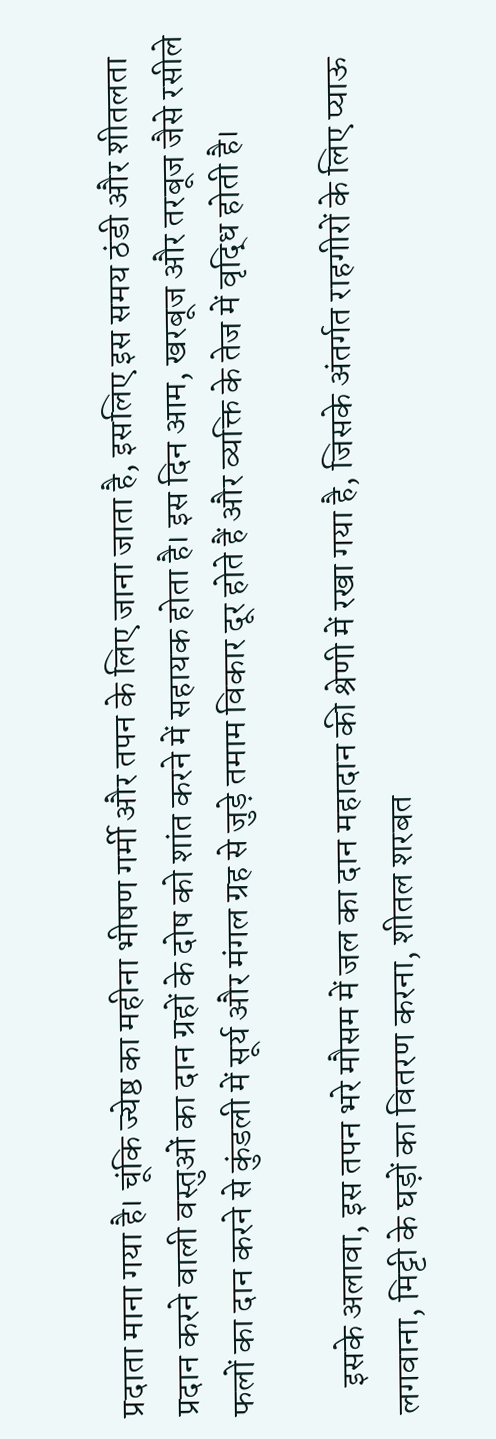प्रदाता माना गया है। चूंकि ज्येष्ठ का महीना भीषण गर्मी और तपन के लिए जाना जाता है, इसलिए इस समय ठंडी और शीतलता प्रदान करने वाली वस्तुओं का दान ग्रहों के दोष को शांत करने में सहायक होता है। इस दिन आम, खरबूज और तरबूज जैसे रसीले फलों का दान करने से कुंडली में सूर्य और मंगल ग्रह से जुड़े तमाम विकार दूर होते हैं और व्यक्ति के तेज में वृद्धि होती है।

    इसके अलावा, इस तपन भरे मौसम में जल का दान महादान की श्रेणी में रखा गया है, जिसके अंतर्गत राहगीरों के लिए प्याऊ लगवाना, मिट्टी के घड़ों का वितरण करना, शीतल शरबत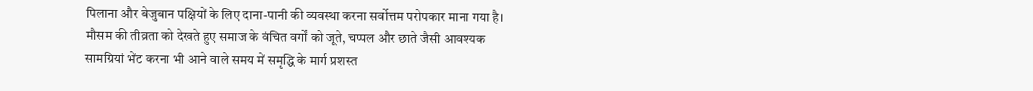पिलाना और बेजुबान पक्षियों के लिए दाना-पानी की व्यवस्था करना सर्वोत्तम परोपकार माना गया है। मौसम की तीव्रता को देखते हुए समाज के वंचित वर्गों को जूते, चप्पल और छाते जैसी आवश्यक सामग्रियां भेंट करना भी आने वाले समय में समृद्धि के मार्ग प्रशस्त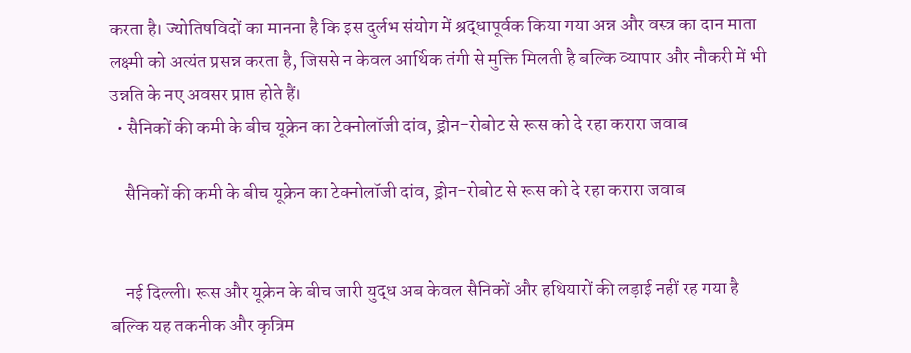करता है। ज्योतिषविदों का मानना है कि इस दुर्लभ संयोग में श्रद्धापूर्वक किया गया अन्न और वस्त्र का दान माता लक्ष्मी को अत्यंत प्रसन्न करता है, जिससे न केवल आर्थिक तंगी से मुक्ति मिलती है बल्कि व्यापार और नौकरी में भी उन्नति के नए अवसर प्राप्त होते हैं।
  • सैनिकों की कमी के बीच यूक्रेन का टेक्नोलॉजी दांव, ड्रोन-रोबोट से रूस को दे रहा करारा जवाब

    सैनिकों की कमी के बीच यूक्रेन का टेक्नोलॉजी दांव, ड्रोन-रोबोट से रूस को दे रहा करारा जवाब


    नई दिल्ली। रूस और यूक्रेन के बीच जारी युद्ध अब केवल सैनिकों और हथियारों की लड़ाई नहीं रह गया है बल्कि यह तकनीक और कृत्रिम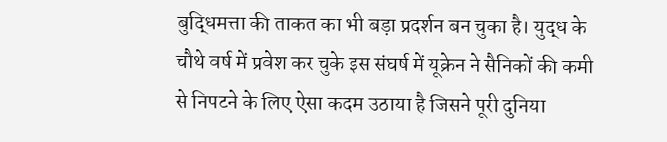बुद्धिमत्ता की ताकत का भी बड़ा प्रदर्शन बन चुका है। युद्ध के चौथे वर्ष में प्रवेश कर चुके इस संघर्ष में यूक्रेन ने सैनिकों की कमी से निपटने के लिए ऐसा कदम उठाया है जिसने पूरी दुनिया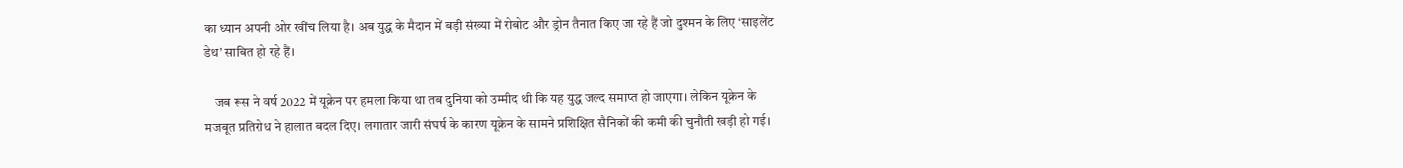का ध्यान अपनी ओर खींच लिया है। अब युद्ध के मैदान में बड़ी संख्या में रोबोट और ड्रोन तैनात किए जा रहे हैं जो दुश्मन के लिए ‘साइलेंट डेथ’ साबित हो रहे हैं।

    जब रूस ने वर्ष 2022 में यूक्रेन पर हमला किया था तब दुनिया को उम्मीद थी कि यह युद्ध जल्द समाप्त हो जाएगा। लेकिन यूक्रेन के मजबूत प्रतिरोध ने हालात बदल दिए। लगातार जारी संघर्ष के कारण यूक्रेन के सामने प्रशिक्षित सैनिकों की कमी की चुनौती खड़ी हो गई।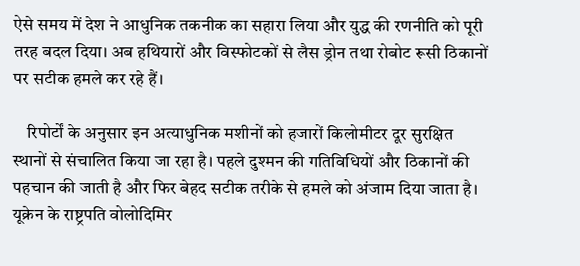ऐसे समय में देश ने आधुनिक तकनीक का सहारा लिया और युद्ध की रणनीति को पूरी तरह बदल दिया। अब हथियारों और विस्फोटकों से लैस ड्रोन तथा रोबोट रूसी ठिकानों पर सटीक हमले कर रहे हैं।

    रिपोर्टों के अनुसार इन अत्याधुनिक मशीनों को हजारों किलोमीटर दूर सुरक्षित स्थानों से संचालित किया जा रहा है। पहले दुश्मन की गतिविधियों और ठिकानों की पहचान की जाती है और फिर बेहद सटीक तरीके से हमले को अंजाम दिया जाता है। यूक्रेन के राष्ट्रपति वोलोदिमिर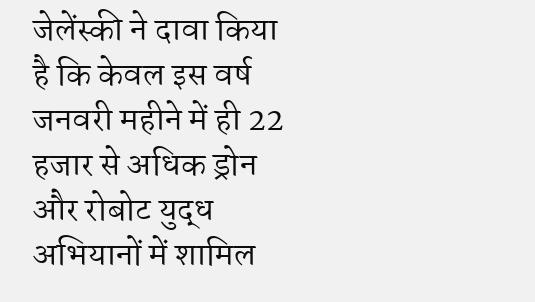जेलेंस्की ने दावा किया है कि केवल इस वर्ष जनवरी महीने में ही 22 हजार से अधिक ड्रोन और रोबोट युद्ध अभियानों में शामिल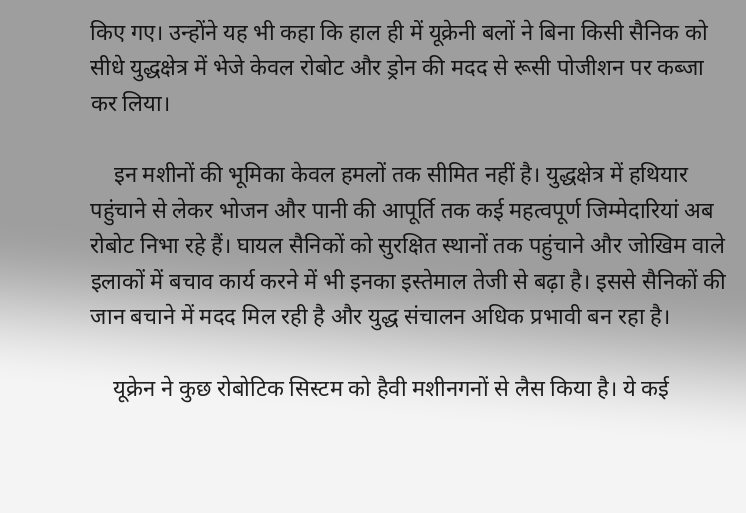किए गए। उन्होंने यह भी कहा कि हाल ही में यूक्रेनी बलों ने बिना किसी सैनिक को सीधे युद्धक्षेत्र में भेजे केवल रोबोट और ड्रोन की मदद से रूसी पोजीशन पर कब्जा कर लिया।

    इन मशीनों की भूमिका केवल हमलों तक सीमित नहीं है। युद्धक्षेत्र में हथियार पहुंचाने से लेकर भोजन और पानी की आपूर्ति तक कई महत्वपूर्ण जिम्मेदारियां अब रोबोट निभा रहे हैं। घायल सैनिकों को सुरक्षित स्थानों तक पहुंचाने और जोखिम वाले इलाकों में बचाव कार्य करने में भी इनका इस्तेमाल तेजी से बढ़ा है। इससे सैनिकों की जान बचाने में मदद मिल रही है और युद्ध संचालन अधिक प्रभावी बन रहा है।

    यूक्रेन ने कुछ रोबोटिक सिस्टम को हैवी मशीनगनों से लैस किया है। ये कई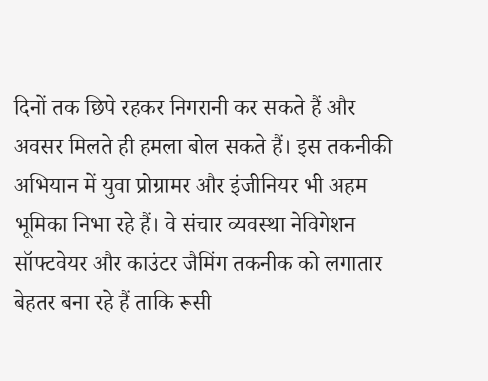दिनों तक छिपे रहकर निगरानी कर सकते हैं और अवसर मिलते ही हमला बोल सकते हैं। इस तकनीकी अभियान में युवा प्रोग्रामर और इंजीनियर भी अहम भूमिका निभा रहे हैं। वे संचार व्यवस्था नेविगेशन सॉफ्टवेयर और काउंटर जैमिंग तकनीक को लगातार बेहतर बना रहे हैं ताकि रूसी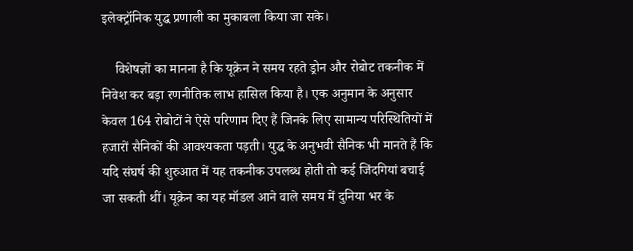इलेक्ट्रॉनिक युद्ध प्रणाली का मुकाबला किया जा सके।

    विशेषज्ञों का मानना है कि यूक्रेन ने समय रहते ड्रोन और रोबोट तकनीक में निवेश कर बड़ा रणनीतिक लाभ हासिल किया है। एक अनुमान के अनुसार केवल 164 रोबोटों ने ऐसे परिणाम दिए हैं जिनके लिए सामान्य परिस्थितियों में हजारों सैनिकों की आवश्यकता पड़ती। युद्ध के अनुभवी सैनिक भी मानते हैं कि यदि संघर्ष की शुरुआत में यह तकनीक उपलब्ध होती तो कई जिंदगियां बचाई जा सकती थीं। यूक्रेन का यह मॉडल आने वाले समय में दुनिया भर के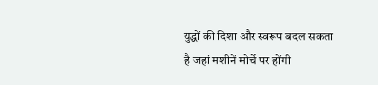युद्धों की दिशा और स्वरूप बदल सकता है जहां मशीनें मोर्चे पर होंगी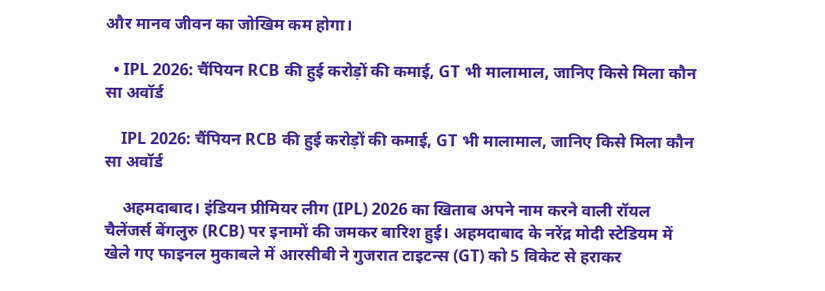और मानव जीवन का जोखिम कम होगा।

  • IPL 2026: चैंपियन RCB की हुई करोड़ों की कमाई, GT भी मालामाल, जानिए किसे मिला कौन सा अवॉर्ड

    IPL 2026: चैंपियन RCB की हुई करोड़ों की कमाई, GT भी मालामाल, जानिए किसे मिला कौन सा अवॉर्ड

    अहमदाबाद। इंडियन प्रीमियर लीग (IPL) 2026 का खिताब अपने नाम करने वाली रॉयल चैलेंजर्स बेंगलुरु (RCB) पर इनामों की जमकर बारिश हुई। अहमदाबाद के नरेंद्र मोदी स्टेडियम में खेले गए फाइनल मुकाबले में आरसीबी ने गुजरात टाइटन्स (GT) को 5 विकेट से हराकर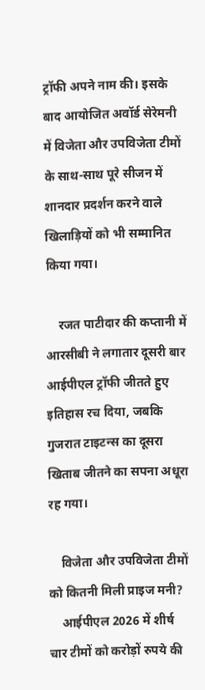ट्रॉफी अपने नाम की। इसके बाद आयोजित अवॉर्ड सेरेमनी में विजेता और उपविजेता टीमों के साथ-साथ पूरे सीजन में शानदार प्रदर्शन करने वाले खिलाड़ियों को भी सम्मानित किया गया।

    रजत पाटीदार की कप्तानी में आरसीबी ने लगातार दूसरी बार आईपीएल ट्रॉफी जीतते हुए इतिहास रच दिया, जबकि गुजरात टाइटन्स का दूसरा खिताब जीतने का सपना अधूरा रह गया।

    विजेता और उपविजेता टीमों को कितनी मिली प्राइज मनी?
    आईपीएल 2026 में शीर्ष चार टीमों को करोड़ों रुपये की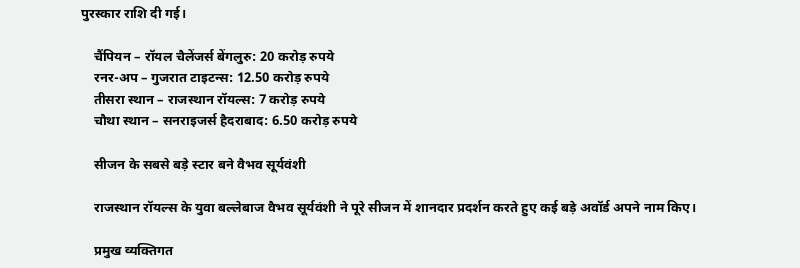पुरस्कार राशि दी गई।

    चैंपियन – रॉयल चैलेंजर्स बेंगलुरु: 20 करोड़ रुपये
    रनर-अप – गुजरात टाइटन्स: 12.50 करोड़ रुपये
    तीसरा स्थान – राजस्थान रॉयल्स: 7 करोड़ रुपये
    चौथा स्थान – सनराइजर्स हैदराबाद: 6.50 करोड़ रुपये

    सीजन के सबसे बड़े स्टार बने वैभव सूर्यवंशी

    राजस्थान रॉयल्स के युवा बल्लेबाज वैभव सूर्यवंशी ने पूरे सीजन में शानदार प्रदर्शन करते हुए कई बड़े अवॉर्ड अपने नाम किए।

    प्रमुख व्यक्तिगत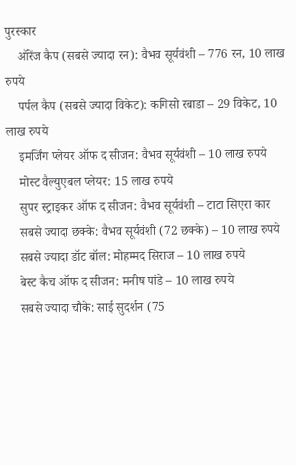पुरस्कार
    ऑरेंज कैप (सबसे ज्यादा रन): वैभव सूर्यवंशी – 776 रन, 10 लाख रुपये
    पर्पल कैप (सबसे ज्यादा विकेट): कगिसो रबाडा – 29 विकेट, 10 लाख रुपये
    इमर्जिंग प्लेयर ऑफ द सीजन: वैभव सूर्यवंशी – 10 लाख रुपये
    मोस्ट वैल्युएबल प्लेयर: 15 लाख रुपये
    सुपर स्ट्राइकर ऑफ द सीजन: वैभव सूर्यवंशी – टाटा सिएरा कार
    सबसे ज्यादा छक्के: वैभव सूर्यवंशी (72 छक्के) – 10 लाख रुपये
    सबसे ज्यादा डॉट बॉल: मोहम्मद सिराज – 10 लाख रुपये
    बेस्ट कैच ऑफ द सीजन: मनीष पांडे – 10 लाख रुपये
    सबसे ज्यादा चौके: साई सुदर्शन (75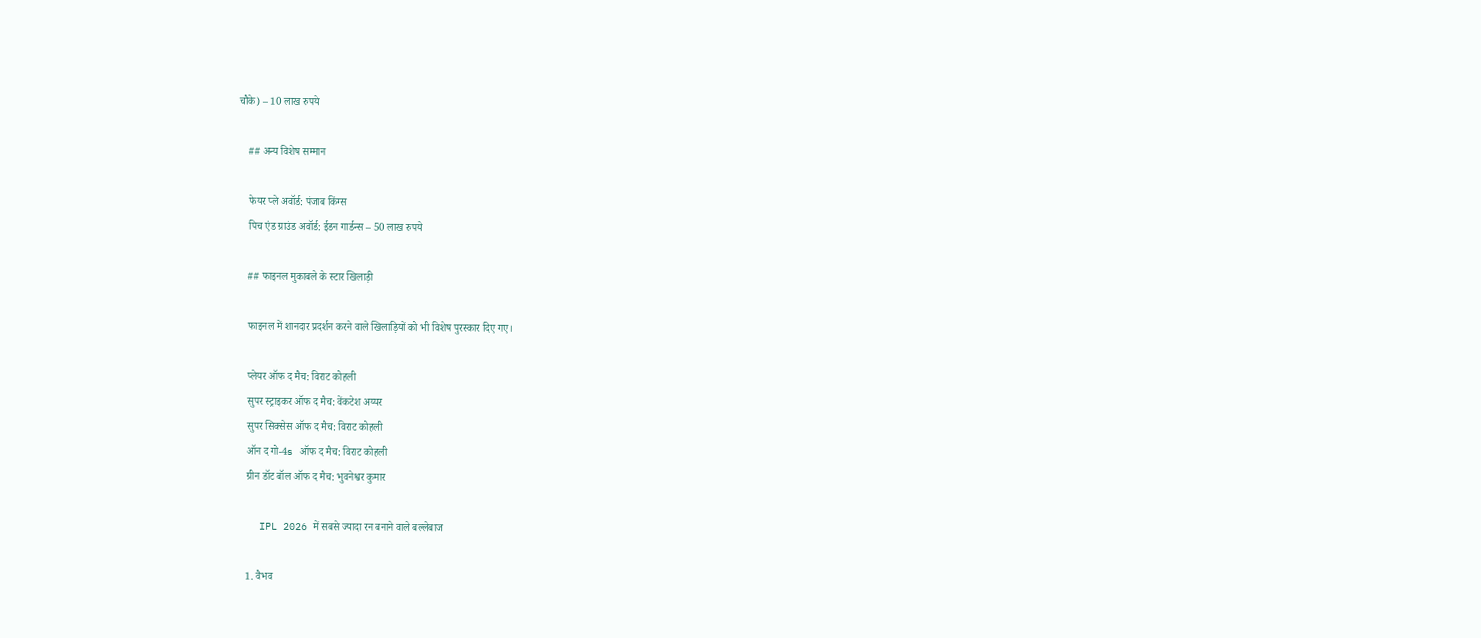चौके) – 10 लाख रुपये

    ## अन्य विशेष सम्मान

    फेयर प्ले अवॉर्ड: पंजाब किंग्स
    पिच एंड ग्राउंड अवॉर्ड: ईडन गार्डन्स – 50 लाख रुपये

    ## फाइनल मुकाबले के स्टार खिलाड़ी

    फाइनल में शानदार प्रदर्शन करने वाले खिलाड़ियों को भी विशेष पुरस्कार दिए गए।

    प्लेयर ऑफ द मैच: विराट कोहली
    सुपर स्ट्राइकर ऑफ द मैच: वेंकटेश अय्यर
    सुपर सिक्सेस ऑफ द मैच: विराट कोहली
    ऑन द गो-4s ऑफ द मैच: विराट कोहली
    ग्रीन डॉट बॉल ऑफ द मैच: भुवनेश्वर कुमार

    IPL 2026 में सबसे ज्यादा रन बनाने वाले बल्लेबाज

    1. वैभव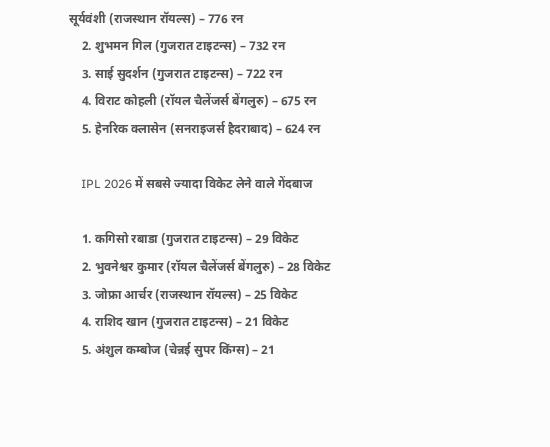सूर्यवंशी (राजस्थान रॉयल्स) – 776 रन
    2. शुभमन गिल (गुजरात टाइटन्स) – 732 रन
    3. साई सुदर्शन (गुजरात टाइटन्स) – 722 रन
    4. विराट कोहली (रॉयल चैलेंजर्स बेंगलुरु) – 675 रन
    5. हेनरिक क्लासेन (सनराइजर्स हैदराबाद) – 624 रन

    IPL 2026 में सबसे ज्यादा विकेट लेने वाले गेंदबाज

    1. कगिसो रबाडा (गुजरात टाइटन्स) – 29 विकेट
    2. भुवनेश्वर कुमार (रॉयल चैलेंजर्स बेंगलुरु) – 28 विकेट
    3. जोफ्रा आर्चर (राजस्थान रॉयल्स) – 25 विकेट
    4. राशिद खान (गुजरात टाइटन्स) – 21 विकेट
    5. अंशुल कम्बोज (चेन्नई सुपर किंग्स) – 21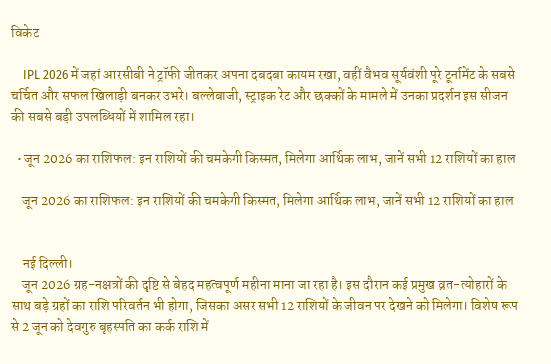विकेट

    IPL 2026 में जहां आरसीबी ने ट्रॉफी जीतकर अपना दबदबा कायम रखा, वहीं वैभव सूर्यवंशी पूरे टूर्नामेंट के सबसे चर्चित और सफल खिलाड़ी बनकर उभरे। बल्लेबाजी, स्ट्राइक रेट और छक्कों के मामले में उनका प्रदर्शन इस सीजन की सबसे बड़ी उपलब्धियों में शामिल रहा।

  • जून 2026 का राशिफल: इन राशियों की चमकेगी किस्मत, मिलेगा आर्थिक लाभ, जानें सभी 12 राशियों का हाल

    जून 2026 का राशिफल: इन राशियों की चमकेगी किस्मत, मिलेगा आर्थिक लाभ, जानें सभी 12 राशियों का हाल


    नई दिल्ली।
    जून 2026 ग्रह-नक्षत्रों की दृष्टि से बेहद महत्वपूर्ण महीना माना जा रहा है। इस दौरान कई प्रमुख व्रत-त्योहारों के साथ बड़े ग्रहों का राशि परिवर्तन भी होगा, जिसका असर सभी 12 राशियों के जीवन पर देखने को मिलेगा। विशेष रूप से 2 जून को देवगुरु बृहस्पति का कर्क राशि में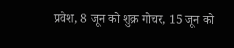प्रवेश, 8 जून को शुक्र गोचर, 15 जून को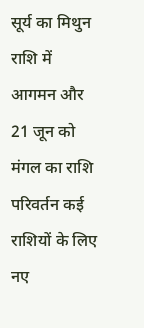सूर्य का मिथुन राशि में आगमन और 21 जून को मंगल का राशि परिवर्तन कई राशियों के लिए नए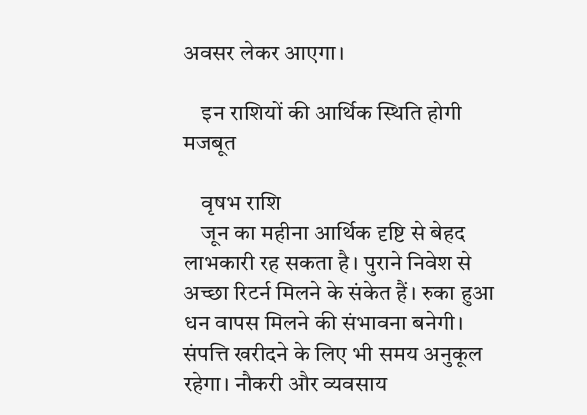अवसर लेकर आएगा।

    इन राशियों की आर्थिक स्थिति होगी मजबूत

    वृषभ राशि
    जून का महीना आर्थिक दृष्टि से बेहद लाभकारी रह सकता है। पुराने निवेश से अच्छा रिटर्न मिलने के संकेत हैं। रुका हुआ धन वापस मिलने की संभावना बनेगी। संपत्ति खरीदने के लिए भी समय अनुकूल रहेगा। नौकरी और व्यवसाय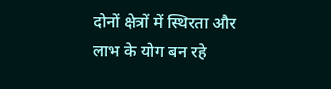दोनों क्षेत्रों में स्थिरता और लाभ के योग बन रहे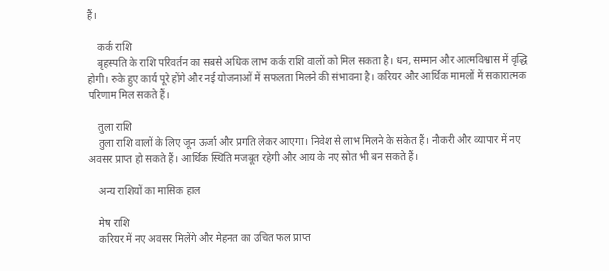हैं।

    कर्क राशि
    बृहस्पति के राशि परिवर्तन का सबसे अधिक लाभ कर्क राशि वालों को मिल सकता है। धन, सम्मान और आत्मविश्वास में वृद्धि होगी। रुके हुए कार्य पूरे होंगे और नई योजनाओं में सफलता मिलने की संभावना है। करियर और आर्थिक मामलों में सकारात्मक परिणाम मिल सकते हैं।

    तुला राशि
    तुला राशि वालों के लिए जून ऊर्जा और प्रगति लेकर आएगा। निवेश से लाभ मिलने के संकेत हैं। नौकरी और व्यापार में नए अवसर प्राप्त हो सकते हैं। आर्थिक स्थिति मजबूत रहेगी और आय के नए स्रोत भी बन सकते हैं।

    अन्य राशियों का मासिक हाल

    मेष राशि
    करियर में नए अवसर मिलेंगे और मेहनत का उचित फल प्राप्त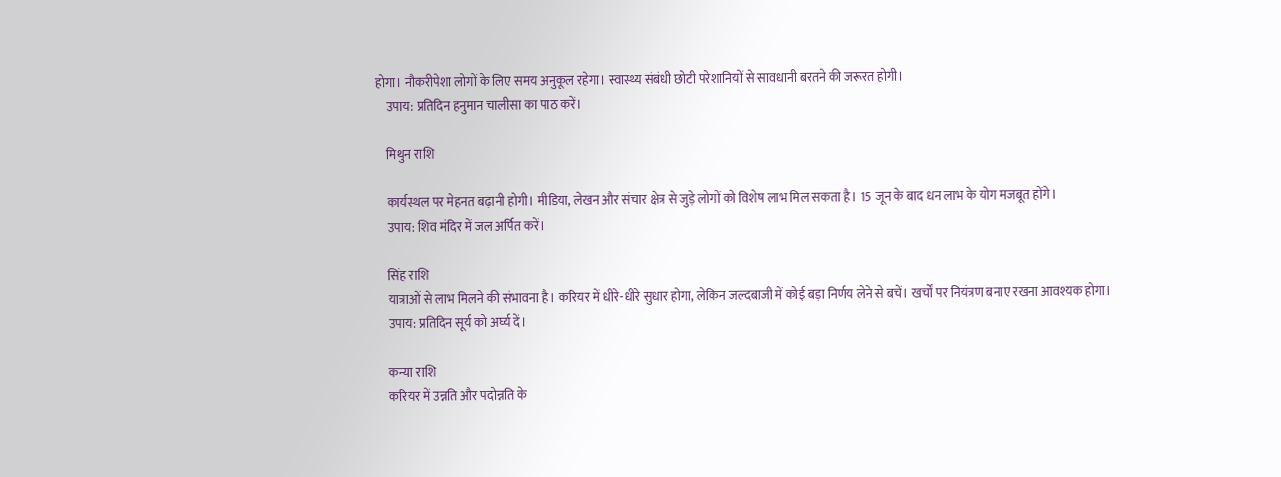होगा। नौकरीपेशा लोगों के लिए समय अनुकूल रहेगा। स्वास्थ्य संबंधी छोटी परेशानियों से सावधानी बरतने की जरूरत होगी।
    उपाय: प्रतिदिन हनुमान चालीसा का पाठ करें।

    मिथुन राशि

    कार्यस्थल पर मेहनत बढ़ानी होगी। मीडिया, लेखन और संचार क्षेत्र से जुड़े लोगों को विशेष लाभ मिल सकता है। 15 जून के बाद धन लाभ के योग मजबूत होंगे।
    उपाय: शिव मंदिर में जल अर्पित करें।

    सिंह राशि
    यात्राओं से लाभ मिलने की संभावना है। करियर में धीरे-धीरे सुधार होगा, लेकिन जल्दबाजी में कोई बड़ा निर्णय लेने से बचें। खर्चों पर नियंत्रण बनाए रखना आवश्यक होगा।
    उपाय: प्रतिदिन सूर्य को अर्घ्य दें।

    कन्या राशि
    करियर में उन्नति और पदोन्नति के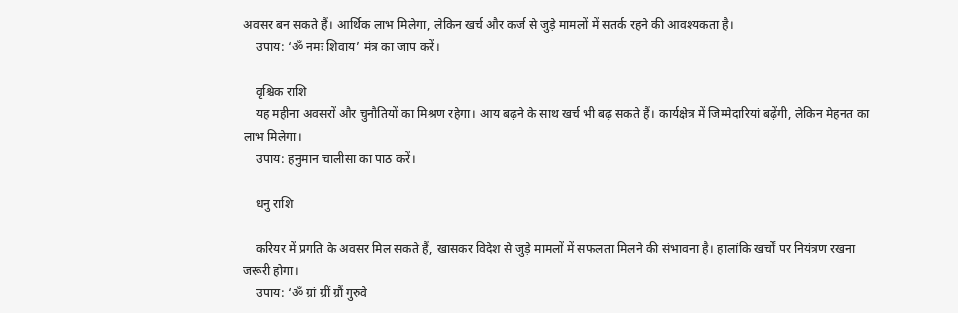अवसर बन सकते हैं। आर्थिक लाभ मिलेगा, लेकिन खर्च और कर्ज से जुड़े मामलों में सतर्क रहने की आवश्यकता है।
    उपाय: ‘ॐ नमः शिवाय’ मंत्र का जाप करें।

    वृश्चिक राशि
    यह महीना अवसरों और चुनौतियों का मिश्रण रहेगा। आय बढ़ने के साथ खर्च भी बढ़ सकते हैं। कार्यक्षेत्र में जिम्मेदारियां बढ़ेंगी, लेकिन मेहनत का लाभ मिलेगा।
    उपाय: हनुमान चालीसा का पाठ करें।

    धनु राशि

    करियर में प्रगति के अवसर मिल सकते हैं, खासकर विदेश से जुड़े मामलों में सफलता मिलने की संभावना है। हालांकि खर्चों पर नियंत्रण रखना जरूरी होगा।
    उपाय: ‘ॐ ग्रां ग्रीं ग्रौं गुरुवे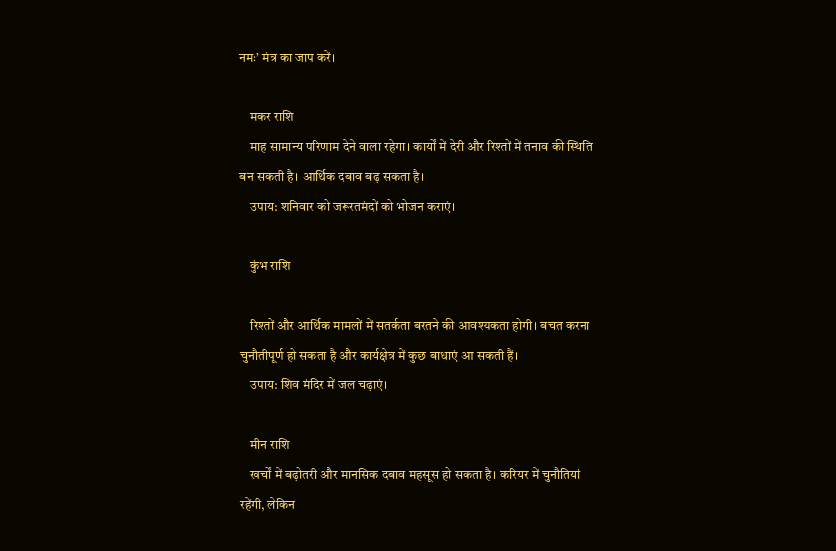नमः’ मंत्र का जाप करें।

    मकर राशि
    माह सामान्य परिणाम देने वाला रहेगा। कार्यों में देरी और रिश्तों में तनाव की स्थिति बन सकती है। आर्थिक दबाव बढ़ सकता है।
    उपाय: शनिवार को जरूरतमंदों को भोजन कराएं।

    कुंभ राशि

    रिश्तों और आर्थिक मामलों में सतर्कता बरतने की आवश्यकता होगी। बचत करना चुनौतीपूर्ण हो सकता है और कार्यक्षेत्र में कुछ बाधाएं आ सकती हैं।
    उपाय: शिव मंदिर में जल चढ़ाएं।

    मीन राशि
    खर्चों में बढ़ोतरी और मानसिक दबाव महसूस हो सकता है। करियर में चुनौतियां रहेंगी, लेकिन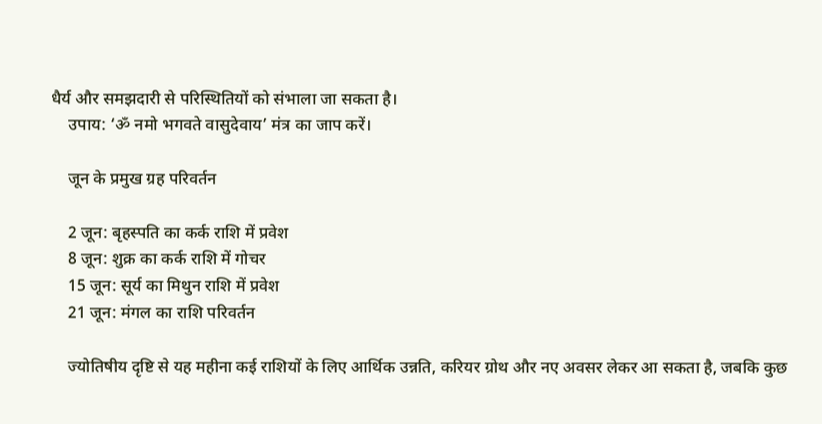धैर्य और समझदारी से परिस्थितियों को संभाला जा सकता है।
    उपाय: ‘ॐ नमो भगवते वासुदेवाय’ मंत्र का जाप करें।

    जून के प्रमुख ग्रह परिवर्तन

    2 जून: बृहस्पति का कर्क राशि में प्रवेश
    8 जून: शुक्र का कर्क राशि में गोचर
    15 जून: सूर्य का मिथुन राशि में प्रवेश
    21 जून: मंगल का राशि परिवर्तन

    ज्योतिषीय दृष्टि से यह महीना कई राशियों के लिए आर्थिक उन्नति, करियर ग्रोथ और नए अवसर लेकर आ सकता है, जबकि कुछ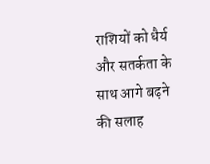राशियों को धैर्य और सतर्कता के साथ आगे बढ़ने की सलाह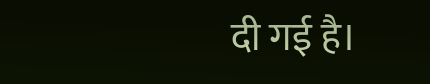दी गई है।